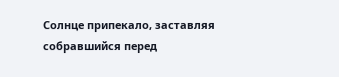Солнце припекало, заставляя собравшийся перед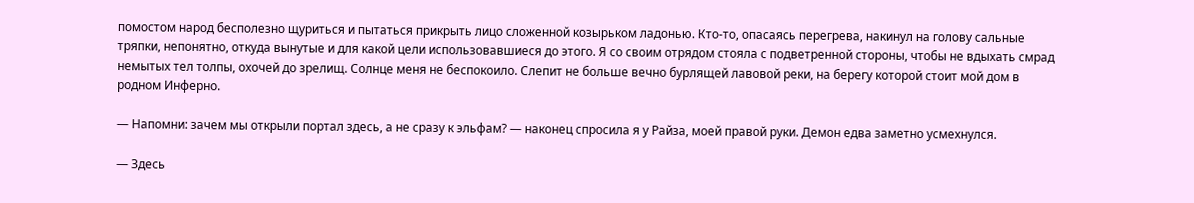помостом народ бесполезно щуриться и пытаться прикрыть лицо сложенной козырьком ладонью. Кто-то, опасаясь перегрева, накинул на голову сальные тряпки, непонятно, откуда вынутые и для какой цели использовавшиеся до этого. Я со своим отрядом стояла с подветренной стороны, чтобы не вдыхать смрад немытых тел толпы, охочей до зрелищ. Солнце меня не беспокоило. Слепит не больше вечно бурлящей лавовой реки, на берегу которой стоит мой дом в родном Инферно.

— Напомни: зачем мы открыли портал здесь, а не сразу к эльфам? — наконец спросила я у Райза, моей правой руки. Демон едва заметно усмехнулся.

— Здесь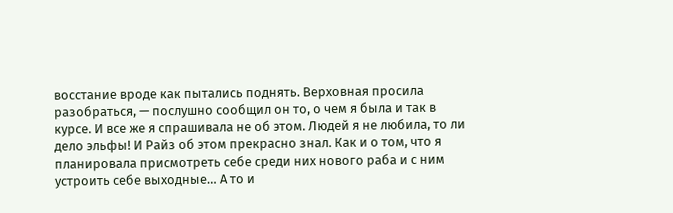восстание вроде как пытались поднять. Верховная просила разобраться, — послушно сообщил он то, о чем я была и так в курсе. И все же я спрашивала не об этом. Людей я не любила, то ли дело эльфы! И Райз об этом прекрасно знал. Как и о том, что я планировала присмотреть себе среди них нового раба и с ним устроить себе выходные… А то и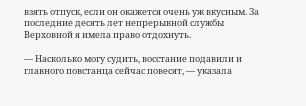взять отпуск, если он окажется очень уж вкусным. За последние десять лет непрерывной службы Верховной я имела право отдохнуть.

— Насколько могу судить, восстание подавили и главного повстанца сейчас повесят, — указала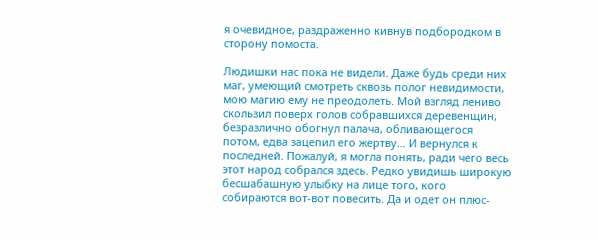я очевидное, раздраженно кивнув подбородком в сторону помоста.

Людишки нас пока не видели. Даже будь среди них маг, умеющий смотреть сквозь полог невидимости, мою магию ему не преодолеть. Мой взгляд лениво скользил поверх голов собравшихся деревенщин, безразлично обогнул палача, обливающегося потом, едва зацепил его жертву… И вернулся к последней. Пожалуй, я могла понять, ради чего весь этот народ собрался здесь. Редко увидишь широкую бесшабашную улыбку на лице того, кого собираются вот-вот повесить. Да и одет он плюс-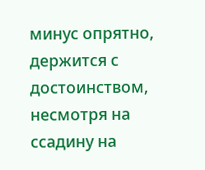минус опрятно, держится с достоинством, несмотря на ссадину на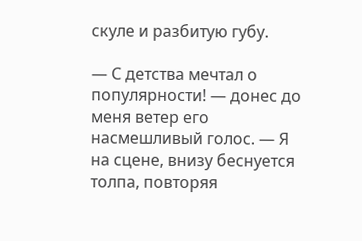скуле и разбитую губу.

— С детства мечтал о популярности! — донес до меня ветер его насмешливый голос. — Я на сцене, внизу беснуется толпа, повторяя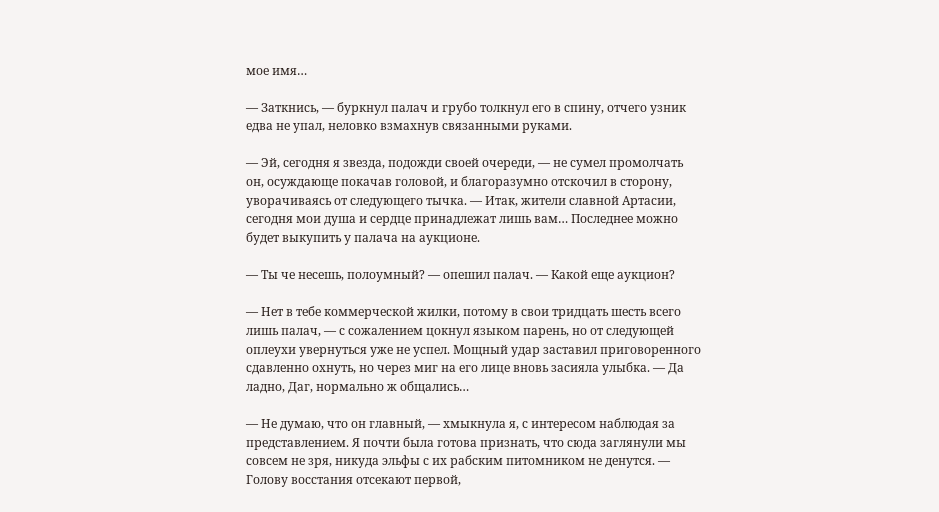мое имя…

— Заткнись, — буркнул палач и грубо толкнул его в спину, отчего узник едва не упал, неловко взмахнув связанными руками.

— Эй, сегодня я звезда, подожди своей очереди, — не сумел промолчать он, осуждающе покачав головой, и благоразумно отскочил в сторону, уворачиваясь от следующего тычка. — Итак, жители славной Артасии, сегодня мои душа и сердце принадлежат лишь вам… Последнее можно будет выкупить у палача на аукционе.

— Ты че несешь, полоумный? — опешил палач. — Какой еще аукцион?

— Нет в тебе коммерческой жилки, потому в свои тридцать шесть всего лишь палач, — с сожалением цокнул языком парень, но от следующей оплеухи увернуться уже не успел. Мощный удар заставил приговоренного сдавленно охнуть, но через миг на его лице вновь засияла улыбка. — Да ладно, Даг, нормально ж общались…

— Не думаю, что он главный, — хмыкнула я, с интересом наблюдая за представлением. Я почти была готова признать, что сюда заглянули мы совсем не зря, никуда эльфы с их рабским питомником не денутся. — Голову восстания отсекают первой,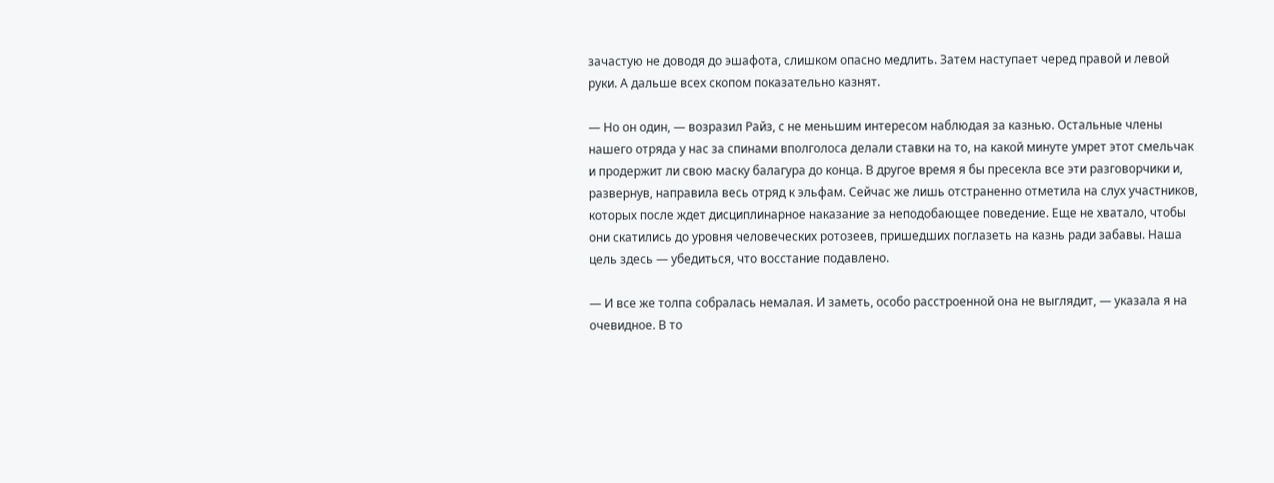зачастую не доводя до эшафота, слишком опасно медлить. Затем наступает черед правой и левой руки. А дальше всех скопом показательно казнят.

— Но он один, — возразил Райз, с не меньшим интересом наблюдая за казнью. Остальные члены нашего отряда у нас за спинами вполголоса делали ставки на то, на какой минуте умрет этот смельчак и продержит ли свою маску балагура до конца. В другое время я бы пресекла все эти разговорчики и, развернув, направила весь отряд к эльфам. Сейчас же лишь отстраненно отметила на слух участников, которых после ждет дисциплинарное наказание за неподобающее поведение. Еще не хватало, чтобы они скатились до уровня человеческих ротозеев, пришедших поглазеть на казнь ради забавы. Наша цель здесь — убедиться, что восстание подавлено.

— И все же толпа собралась немалая. И заметь, особо расстроенной она не выглядит, — указала я на очевидное. В то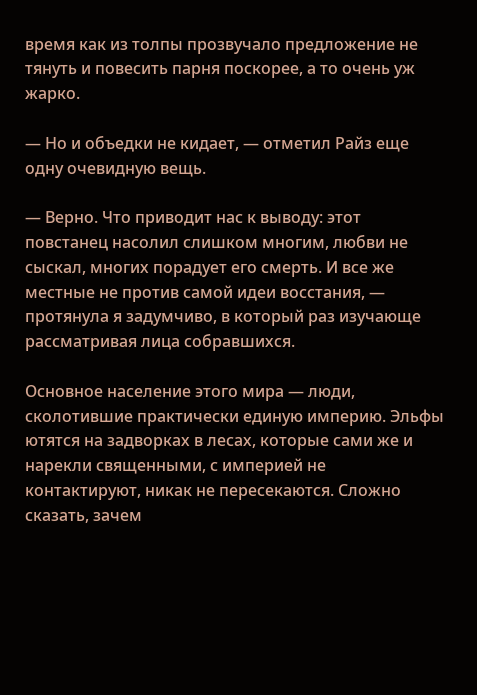время как из толпы прозвучало предложение не тянуть и повесить парня поскорее, а то очень уж жарко.

— Но и объедки не кидает, — отметил Райз еще одну очевидную вещь.

— Верно. Что приводит нас к выводу: этот повстанец насолил слишком многим, любви не сыскал, многих порадует его смерть. И все же местные не против самой идеи восстания, — протянула я задумчиво, в который раз изучающе рассматривая лица собравшихся.

Основное население этого мира — люди, сколотившие практически единую империю. Эльфы ютятся на задворках в лесах, которые сами же и нарекли священными, с империей не контактируют, никак не пересекаются. Сложно сказать, зачем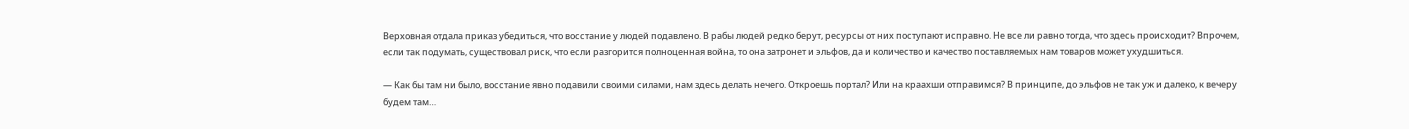Верховная отдала приказ убедиться, что восстание у людей подавлено. В рабы людей редко берут, ресурсы от них поступают исправно. Не все ли равно тогда, что здесь происходит? Впрочем, если так подумать, существовал риск, что если разгорится полноценная война, то она затронет и эльфов, да и количество и качество поставляемых нам товаров может ухудшиться.

— Как бы там ни было, восстание явно подавили своими силами, нам здесь делать нечего. Откроешь портал? Или на краахши отправимся? В принципе, до эльфов не так уж и далеко, к вечеру будем там…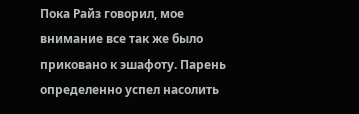Пока Райз говорил, мое внимание все так же было приковано к эшафоту. Парень определенно успел насолить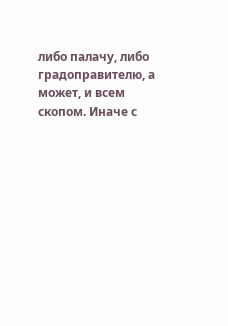либо палачу, либо градоправителю, а может, и всем скопом. Иначе с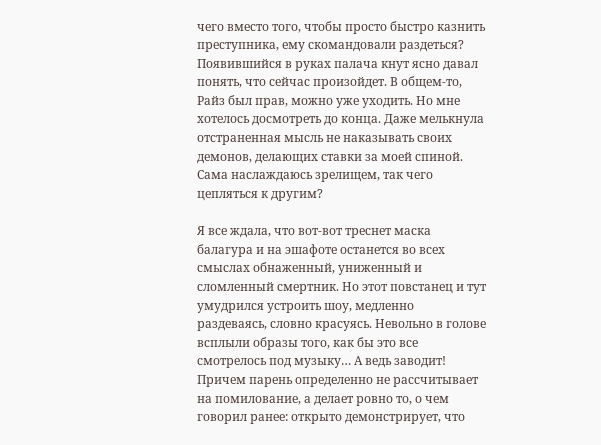чего вместо того, чтобы просто быстро казнить преступника, ему скомандовали раздеться? Появившийся в руках палача кнут ясно давал понять, что сейчас произойдет. В общем-то, Райз был прав, можно уже уходить. Но мне хотелось досмотреть до конца. Даже мелькнула отстраненная мысль не наказывать своих демонов, делающих ставки за моей спиной. Сама наслаждаюсь зрелищем, так чего цепляться к другим?

Я все ждала, что вот-вот треснет маска балагура и на эшафоте останется во всех смыслах обнаженный, униженный и сломленный смертник. Но этот повстанец и тут умудрился устроить шоу, медленно раздеваясь, словно красуясь. Невольно в голове всплыли образы того, как бы это все смотрелось под музыку… А ведь заводит! Причем парень определенно не рассчитывает на помилование, а делает ровно то, о чем говорил ранее: открыто демонстрирует, что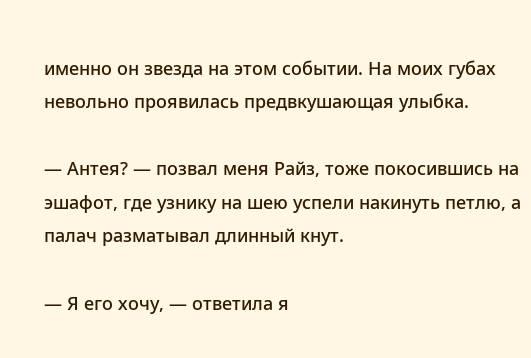именно он звезда на этом событии. На моих губах невольно проявилась предвкушающая улыбка.

— Антея? — позвал меня Райз, тоже покосившись на эшафот, где узнику на шею успели накинуть петлю, а палач разматывал длинный кнут.

— Я его хочу, — ответила я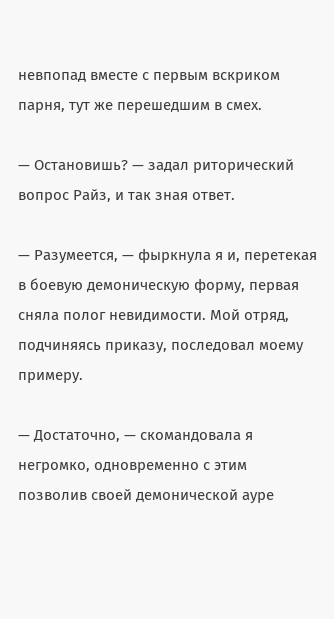невпопад вместе с первым вскриком парня, тут же перешедшим в смех.

— Остановишь? — задал риторический вопрос Райз, и так зная ответ.

— Разумеется, — фыркнула я и, перетекая в боевую демоническую форму, первая сняла полог невидимости. Мой отряд, подчиняясь приказу, последовал моему примеру.

— Достаточно, — скомандовала я негромко, одновременно с этим позволив своей демонической ауре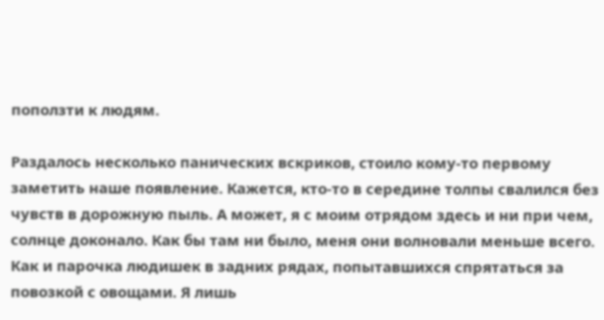поползти к людям.

Раздалось несколько панических вскриков, стоило кому-то первому заметить наше появление. Кажется, кто-то в середине толпы свалился без чувств в дорожную пыль. А может, я с моим отрядом здесь и ни при чем, солнце доконало. Как бы там ни было, меня они волновали меньше всего. Как и парочка людишек в задних рядах, попытавшихся спрятаться за повозкой с овощами. Я лишь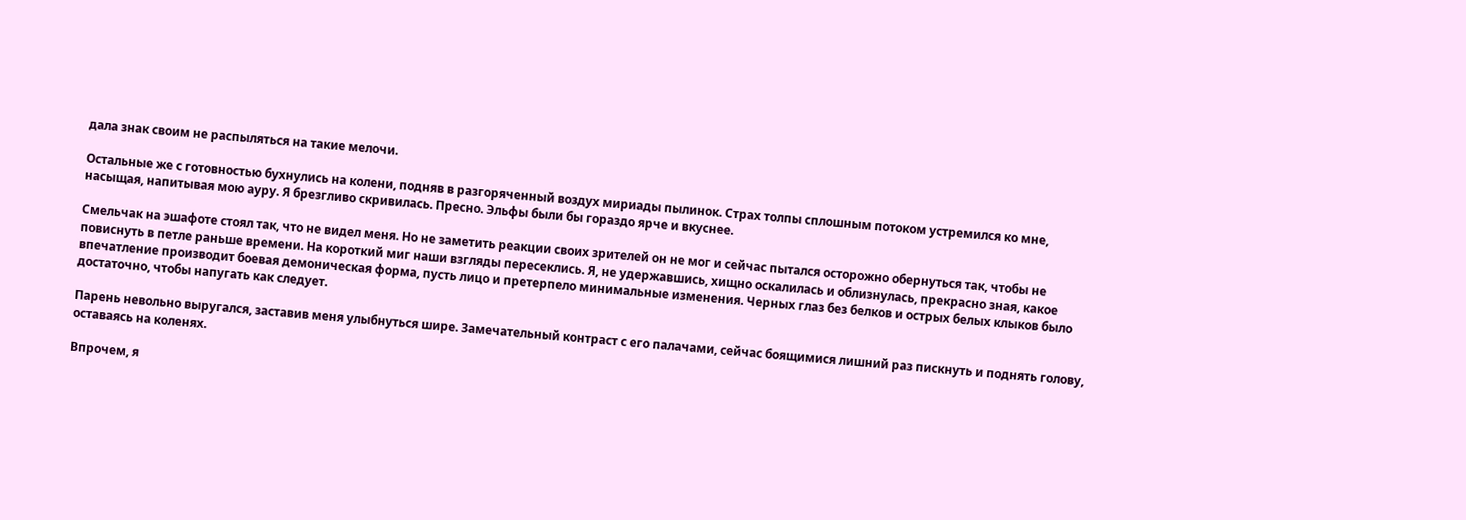дала знак своим не распыляться на такие мелочи.

Остальные же с готовностью бухнулись на колени, подняв в разгоряченный воздух мириады пылинок. Страх толпы сплошным потоком устремился ко мне, насыщая, напитывая мою ауру. Я брезгливо скривилась. Пресно. Эльфы были бы гораздо ярче и вкуснее.

Смельчак на эшафоте стоял так, что не видел меня. Но не заметить реакции своих зрителей он не мог и сейчас пытался осторожно обернуться так, чтобы не повиснуть в петле раньше времени. На короткий миг наши взгляды пересеклись. Я, не удержавшись, хищно оскалилась и облизнулась, прекрасно зная, какое впечатление производит боевая демоническая форма, пусть лицо и претерпело минимальные изменения. Черных глаз без белков и острых белых клыков было достаточно, чтобы напугать как следует.

Парень невольно выругался, заставив меня улыбнуться шире. Замечательный контраст с его палачами, сейчас боящимися лишний раз пискнуть и поднять голову, оставаясь на коленях.

Впрочем, я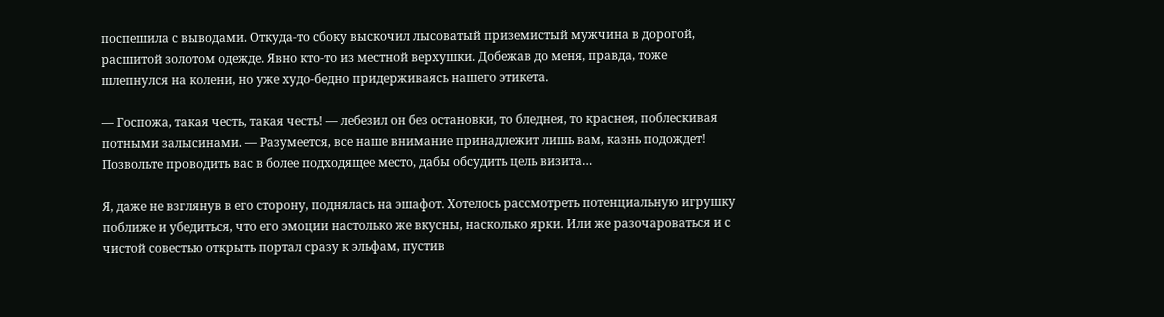поспешила с выводами. Откуда-то сбоку выскочил лысоватый приземистый мужчина в дорогой, расшитой золотом одежде. Явно кто-то из местной верхушки. Добежав до меня, правда, тоже шлепнулся на колени, но уже худо-бедно придерживаясь нашего этикета.

— Госпожа, такая честь, такая честь! — лебезил он без остановки, то бледнея, то краснея, поблескивая потными залысинами. — Разумеется, все наше внимание принадлежит лишь вам, казнь подождет! Позвольте проводить вас в более подходящее место, дабы обсудить цель визита…

Я, даже не взглянув в его сторону, поднялась на эшафот. Хотелось рассмотреть потенциальную игрушку поближе и убедиться, что его эмоции настолько же вкусны, насколько ярки. Или же разочароваться и с чистой совестью открыть портал сразу к эльфам, пустив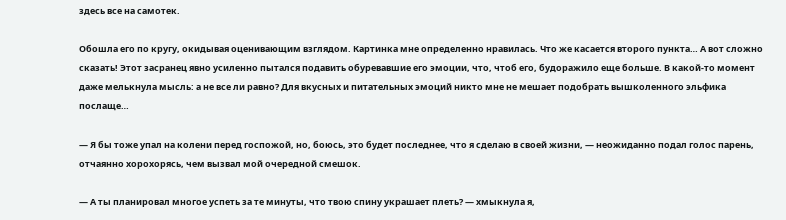здесь все на самотек.

Обошла его по кругу, окидывая оценивающим взглядом. Картинка мне определенно нравилась. Что же касается второго пункта… А вот сложно сказать! Этот засранец явно усиленно пытался подавить обуревавшие его эмоции, что, чтоб его, будоражило еще больше. В какой-то момент даже мелькнула мысль: а не все ли равно? Для вкусных и питательных эмоций никто мне не мешает подобрать вышколенного эльфика послаще…

— Я бы тоже упал на колени перед госпожой, но, боюсь, это будет последнее, что я сделаю в своей жизни, — неожиданно подал голос парень, отчаянно хорохорясь, чем вызвал мой очередной смешок.

— А ты планировал многое успеть за те минуты, что твою спину украшает плеть? — хмыкнула я,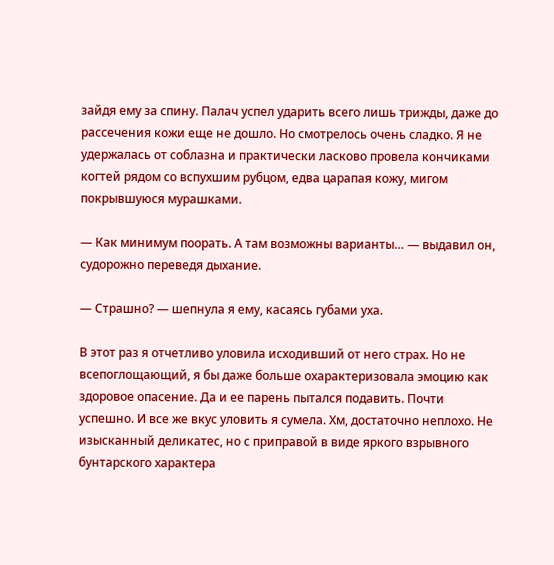зайдя ему за спину. Палач успел ударить всего лишь трижды, даже до рассечения кожи еще не дошло. Но смотрелось очень сладко. Я не удержалась от соблазна и практически ласково провела кончиками когтей рядом со вспухшим рубцом, едва царапая кожу, мигом покрывшуюся мурашками.

— Как минимум поорать. А там возможны варианты… — выдавил он, судорожно переведя дыхание.

— Страшно? — шепнула я ему, касаясь губами уха.

В этот раз я отчетливо уловила исходивший от него страх. Но не всепоглощающий, я бы даже больше охарактеризовала эмоцию как здоровое опасение. Да и ее парень пытался подавить. Почти успешно. И все же вкус уловить я сумела. Хм, достаточно неплохо. Не изысканный деликатес, но с приправой в виде яркого взрывного бунтарского характера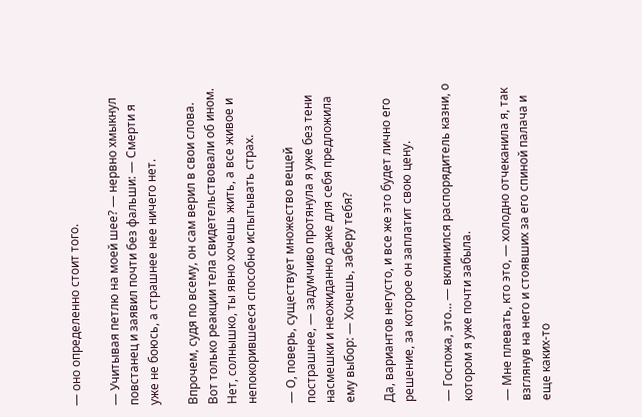— оно определенно стоит того.

— Учитывая петлю на моей шее? — нервно хмыкнул повстанец и заявил почти без фальши: — Смерти я уже не боюсь, а страшнее нее ничего нет.

Впрочем, судя по всему, он сам верил в свои слова. Вот только реакции тела свидетельствовали об ином. Нет, солнышко, ты явно хочешь жить, а все живое и непокорившееся способно испытывать страх.

— О, поверь, существует множество вещей пострашнее, — задумчиво протянула я уже без тени насмешки и неожиданно даже для себя предложила ему выбор: — Хочешь, заберу тебя?

Да, вариантов негусто, и все же это будет лично его решение, за которое он заплатит свою цену.

— Госпожа, это… — вклинился распорядитель казни, о котором я уже почти забыла.

— Мне плевать, кто это, — холодно отчеканила я, так взглянув на него и стоявших за его спиной палача и еще каких-то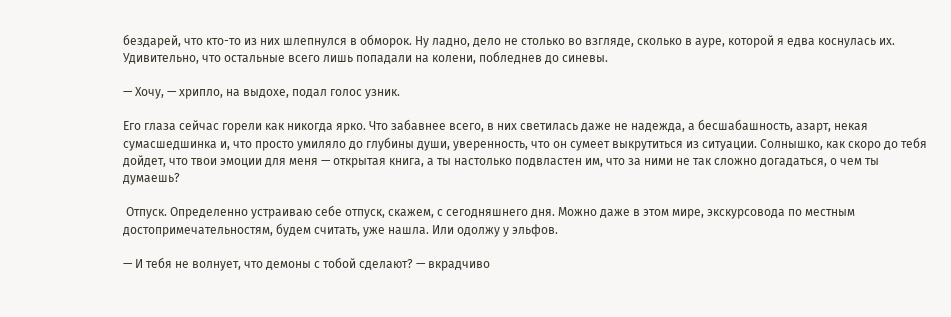бездарей, что кто-то из них шлепнулся в обморок. Ну ладно, дело не столько во взгляде, сколько в ауре, которой я едва коснулась их. Удивительно, что остальные всего лишь попадали на колени, побледнев до синевы.

— Хочу, — хрипло, на выдохе, подал голос узник.

Его глаза сейчас горели как никогда ярко. Что забавнее всего, в них светилась даже не надежда, а бесшабашность, азарт, некая сумасшедшинка и, что просто умиляло до глубины души, уверенность, что он сумеет выкрутиться из ситуации. Солнышко, как скоро до тебя дойдет, что твои эмоции для меня — открытая книга, а ты настолько подвластен им, что за ними не так сложно догадаться, о чем ты думаешь?

 Отпуск. Определенно устраиваю себе отпуск, скажем, с сегодняшнего дня. Можно даже в этом мире, экскурсовода по местным достопримечательностям, будем считать, уже нашла. Или одолжу у эльфов.

— И тебя не волнует, что демоны с тобой сделают? — вкрадчиво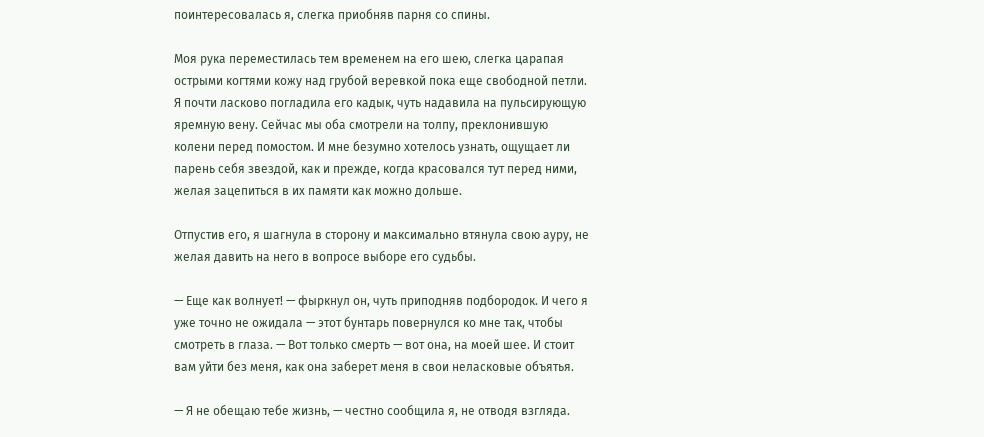поинтересовалась я, слегка приобняв парня со спины.

Моя рука переместилась тем временем на его шею, слегка царапая острыми когтями кожу над грубой веревкой пока еще свободной петли. Я почти ласково погладила его кадык, чуть надавила на пульсирующую яремную вену. Сейчас мы оба смотрели на толпу, преклонившую колени перед помостом. И мне безумно хотелось узнать, ощущает ли парень себя звездой, как и прежде, когда красовался тут перед ними, желая зацепиться в их памяти как можно дольше.

Отпустив его, я шагнула в сторону и максимально втянула свою ауру, не желая давить на него в вопросе выборе его судьбы.

— Еще как волнует! — фыркнул он, чуть приподняв подбородок. И чего я уже точно не ожидала — этот бунтарь повернулся ко мне так, чтобы смотреть в глаза. — Вот только смерть — вот она, на моей шее. И стоит вам уйти без меня, как она заберет меня в свои неласковые объятья.

— Я не обещаю тебе жизнь, — честно сообщила я, не отводя взгляда.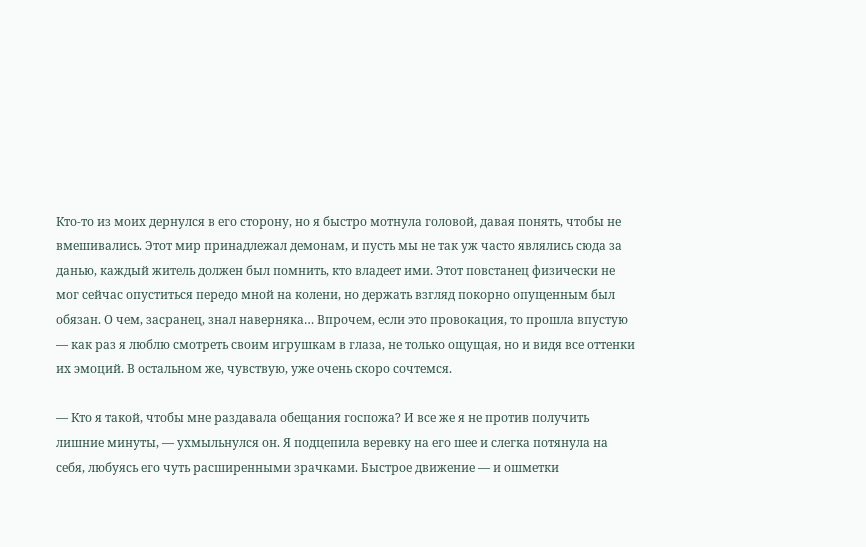Кто-то из моих дернулся в его сторону, но я быстро мотнула головой, давая понять, чтобы не вмешивались. Этот мир принадлежал демонам, и пусть мы не так уж часто являлись сюда за данью, каждый житель должен был помнить, кто владеет ими. Этот повстанец физически не мог сейчас опуститься передо мной на колени, но держать взгляд покорно опущенным был обязан. О чем, засранец, знал наверняка… Впрочем, если это провокация, то прошла впустую — как раз я люблю смотреть своим игрушкам в глаза, не только ощущая, но и видя все оттенки их эмоций. В остальном же, чувствую, уже очень скоро сочтемся.

— Кто я такой, чтобы мне раздавала обещания госпожа? И все же я не против получить лишние минуты, — ухмыльнулся он. Я подцепила веревку на его шее и слегка потянула на себя, любуясь его чуть расширенными зрачками. Быстрое движение — и ошметки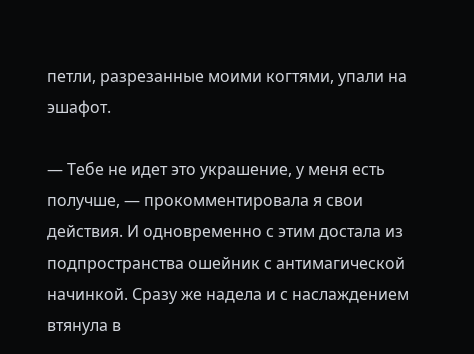петли, разрезанные моими когтями, упали на эшафот.

— Тебе не идет это украшение, у меня есть получше, — прокомментировала я свои действия. И одновременно с этим достала из подпространства ошейник с антимагической начинкой. Сразу же надела и с наслаждением втянула в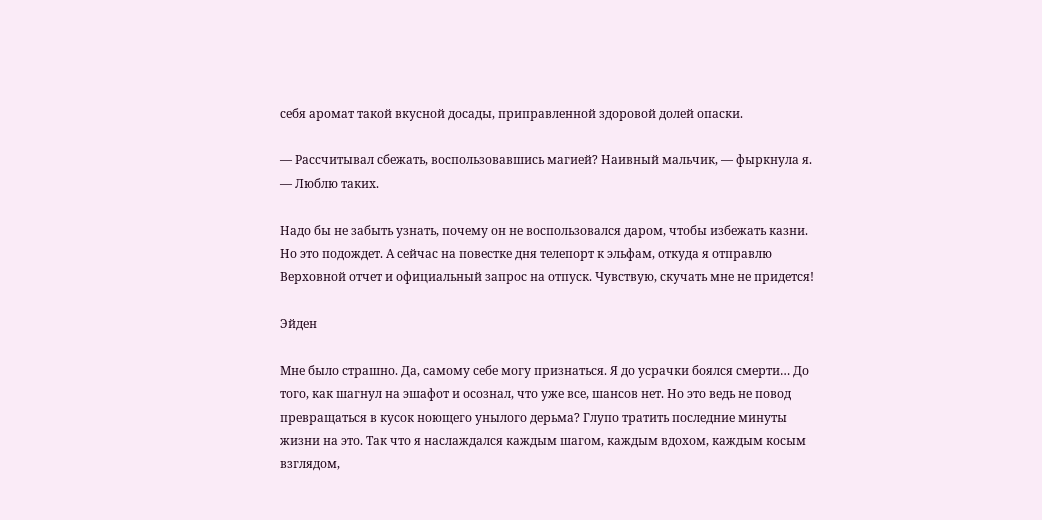себя аромат такой вкусной досады, приправленной здоровой долей опаски.

— Рассчитывал сбежать, воспользовавшись магией? Наивный мальчик, — фыркнула я. — Люблю таких.

Надо бы не забыть узнать, почему он не воспользовался даром, чтобы избежать казни. Но это подождет. А сейчас на повестке дня телепорт к эльфам, откуда я отправлю Верховной отчет и официальный запрос на отпуск. Чувствую, скучать мне не придется!

Эйден

Мне было страшно. Да, самому себе могу признаться. Я до усрачки боялся смерти… До того, как шагнул на эшафот и осознал, что уже все, шансов нет. Но это ведь не повод превращаться в кусок ноющего унылого дерьма? Глупо тратить последние минуты жизни на это. Так что я наслаждался каждым шагом, каждым вдохом, каждым косым взглядом,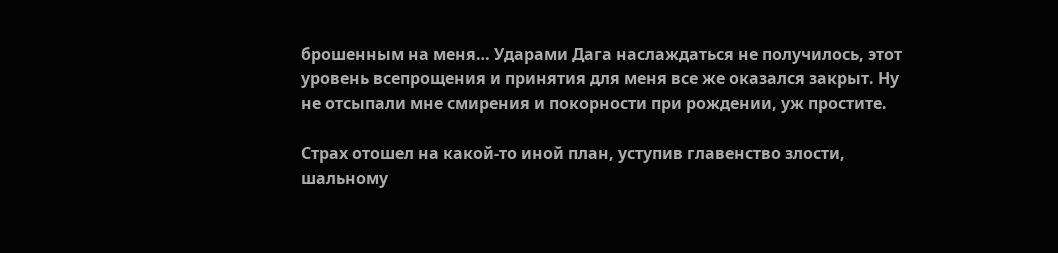брошенным на меня… Ударами Дага наслаждаться не получилось, этот уровень всепрощения и принятия для меня все же оказался закрыт. Ну не отсыпали мне смирения и покорности при рождении, уж простите.

Страх отошел на какой-то иной план, уступив главенство злости, шальному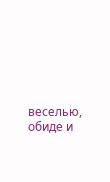веселью, обиде и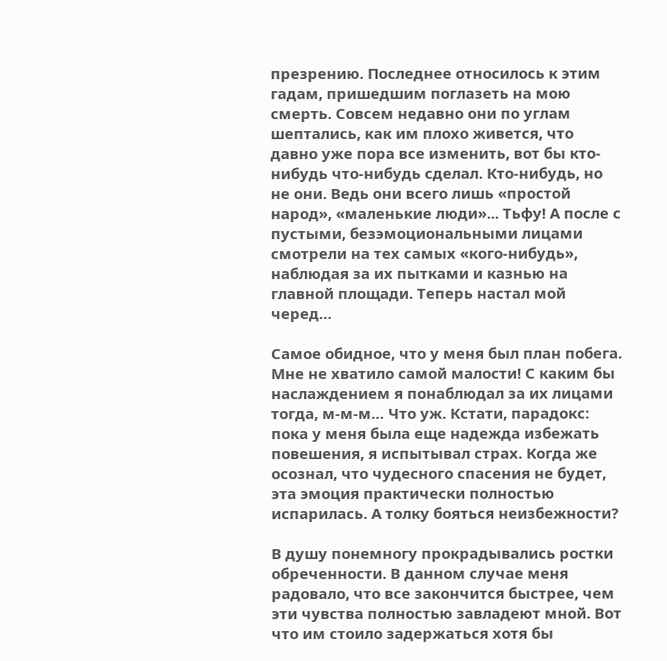презрению. Последнее относилось к этим гадам, пришедшим поглазеть на мою смерть. Совсем недавно они по углам шептались, как им плохо живется, что давно уже пора все изменить, вот бы кто-нибудь что-нибудь сделал. Кто-нибудь, но не они. Ведь они всего лишь «простой народ», «маленькие люди»... Тьфу! А после с пустыми, безэмоциональными лицами смотрели на тех самых «кого-нибудь», наблюдая за их пытками и казнью на главной площади. Теперь настал мой черед…

Самое обидное, что у меня был план побега. Мне не хватило самой малости! С каким бы наслаждением я понаблюдал за их лицами тогда, м-м-м… Что уж. Кстати, парадокс: пока у меня была еще надежда избежать повешения, я испытывал страх. Когда же осознал, что чудесного спасения не будет, эта эмоция практически полностью испарилась. А толку бояться неизбежности?

В душу понемногу прокрадывались ростки обреченности. В данном случае меня радовало, что все закончится быстрее, чем эти чувства полностью завладеют мной. Вот что им стоило задержаться хотя бы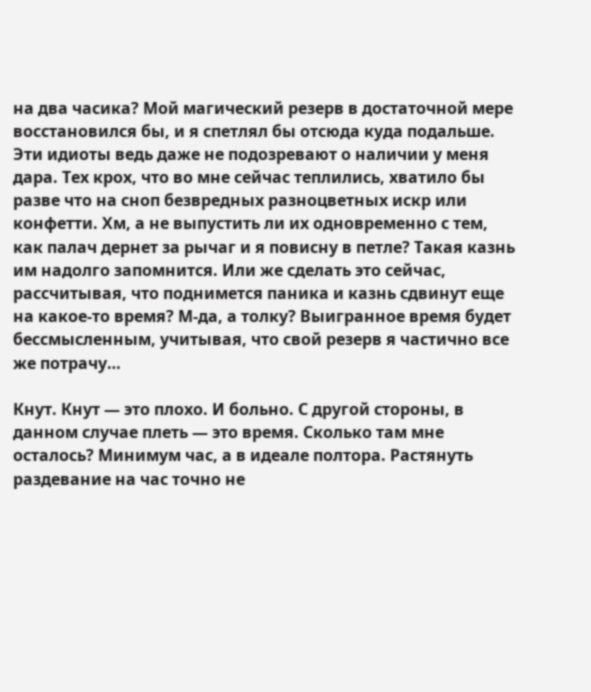на два часика? Мой магический резерв в достаточной мере восстановился бы, и я спетлял бы отсюда куда подальше. Эти идиоты ведь даже не подозревают о наличии у меня дара. Тех крох, что во мне сейчас теплились, хватило бы разве что на сноп безвредных разноцветных искр или конфетти. Хм, а не выпустить ли их одновременно с тем, как палач дернет за рычаг и я повисну в петле? Такая казнь им надолго запомнится. Или же сделать это сейчас, рассчитывая, что поднимется паника и казнь сдвинут еще на какое-то время? М-да, а толку? Выигранное время будет бессмысленным, учитывая, что свой резерв я частично все же потрачу…

Кнут. Кнут — это плохо. И больно. С другой стороны, в данном случае плеть — это время. Сколько там мне осталось? Минимум час, а в идеале полтора. Растянуть раздевание на час точно не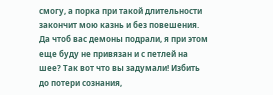смогу, а порка при такой длительности закончит мою казнь и без повешения. Да чтоб вас демоны подрали, я при этом еще буду не привязан и с петлей на шее? Так вот что вы задумали! Избить до потери сознания,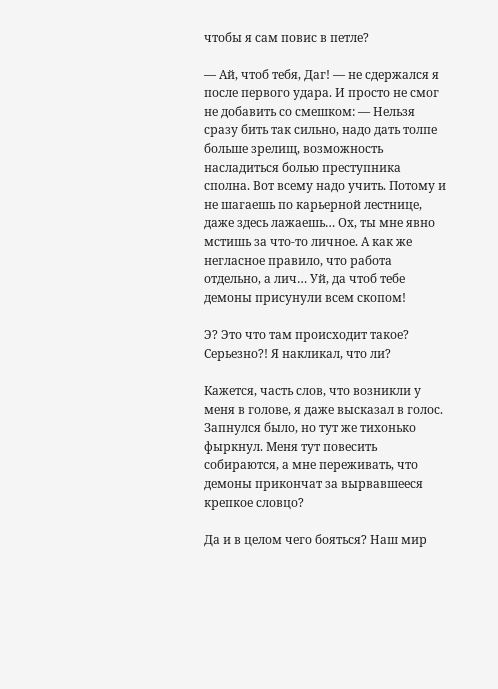чтобы я сам повис в петле?

— Ай, чтоб тебя, Даг! — не сдержался я после первого удара. И просто не смог не добавить со смешком: — Нельзя сразу бить так сильно, надо дать толпе больше зрелищ, возможность насладиться болью преступника сполна. Вот всему надо учить. Потому и не шагаешь по карьерной лестнице, даже здесь лажаешь… Ох, ты мне явно мстишь за что-то личное. А как же негласное правило, что работа отдельно, а лич… Уй, да чтоб тебе демоны присунули всем скопом!

Э? Это что там происходит такое? Серьезно?! Я накликал, что ли?

Кажется, часть слов, что возникли у меня в голове, я даже высказал в голос. Запнулся было, но тут же тихонько фыркнул. Меня тут повесить собираются, а мне переживать, что демоны прикончат за вырвавшееся крепкое словцо?

Да и в целом чего бояться? Наш мир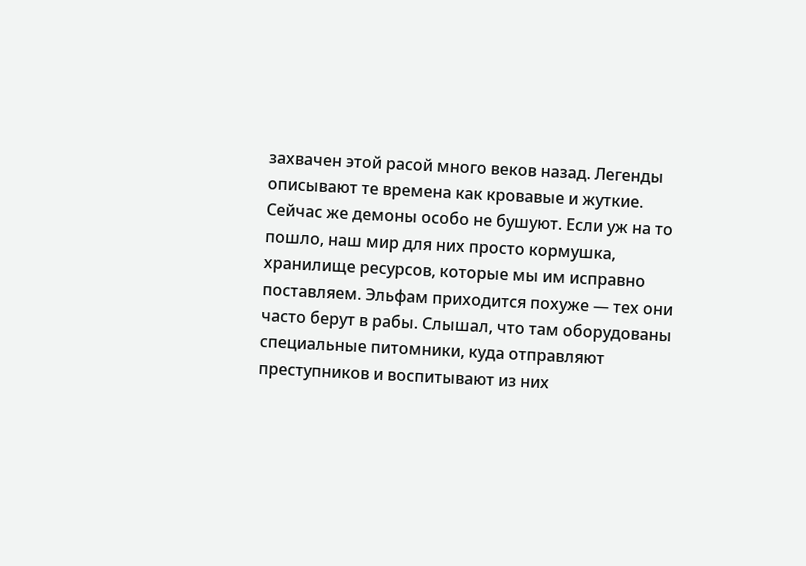захвачен этой расой много веков назад. Легенды описывают те времена как кровавые и жуткие. Сейчас же демоны особо не бушуют. Если уж на то пошло, наш мир для них просто кормушка, хранилище ресурсов, которые мы им исправно поставляем. Эльфам приходится похуже — тех они часто берут в рабы. Слышал, что там оборудованы специальные питомники, куда отправляют преступников и воспитывают из них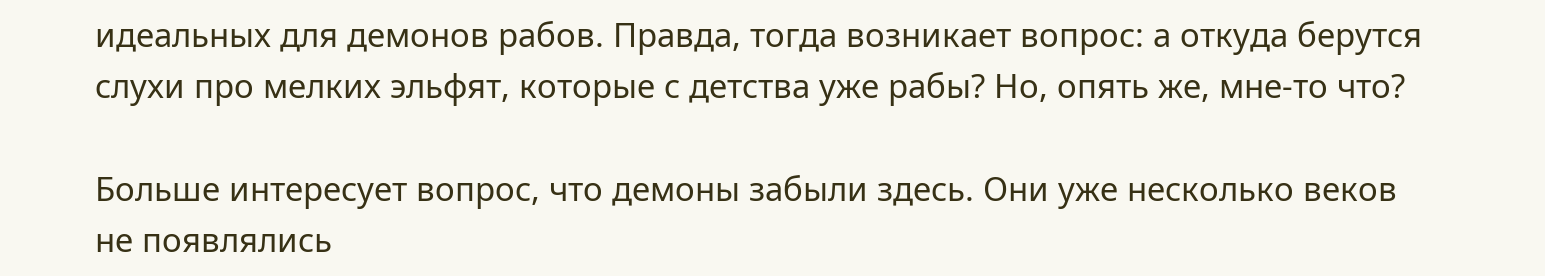идеальных для демонов рабов. Правда, тогда возникает вопрос: а откуда берутся слухи про мелких эльфят, которые с детства уже рабы? Но, опять же, мне-то что?

Больше интересует вопрос, что демоны забыли здесь. Они уже несколько веков не появлялись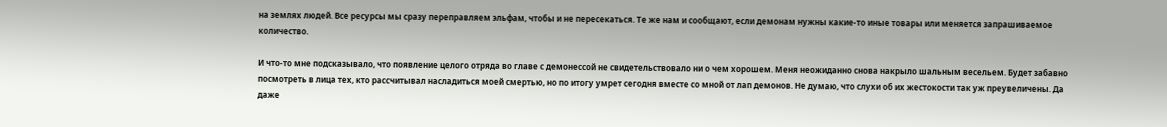на землях людей. Все ресурсы мы сразу переправляем эльфам, чтобы и не пересекаться. Те же нам и сообщают, если демонам нужны какие-то иные товары или меняется запрашиваемое количество.

И что-то мне подсказывало, что появление целого отряда во главе с демонессой не свидетельствовало ни о чем хорошем. Меня неожиданно снова накрыло шальным весельем. Будет забавно посмотреть в лица тех, кто рассчитывал насладиться моей смертью, но по итогу умрет сегодня вместе со мной от лап демонов. Не думаю, что слухи об их жестокости так уж преувеличены. Да даже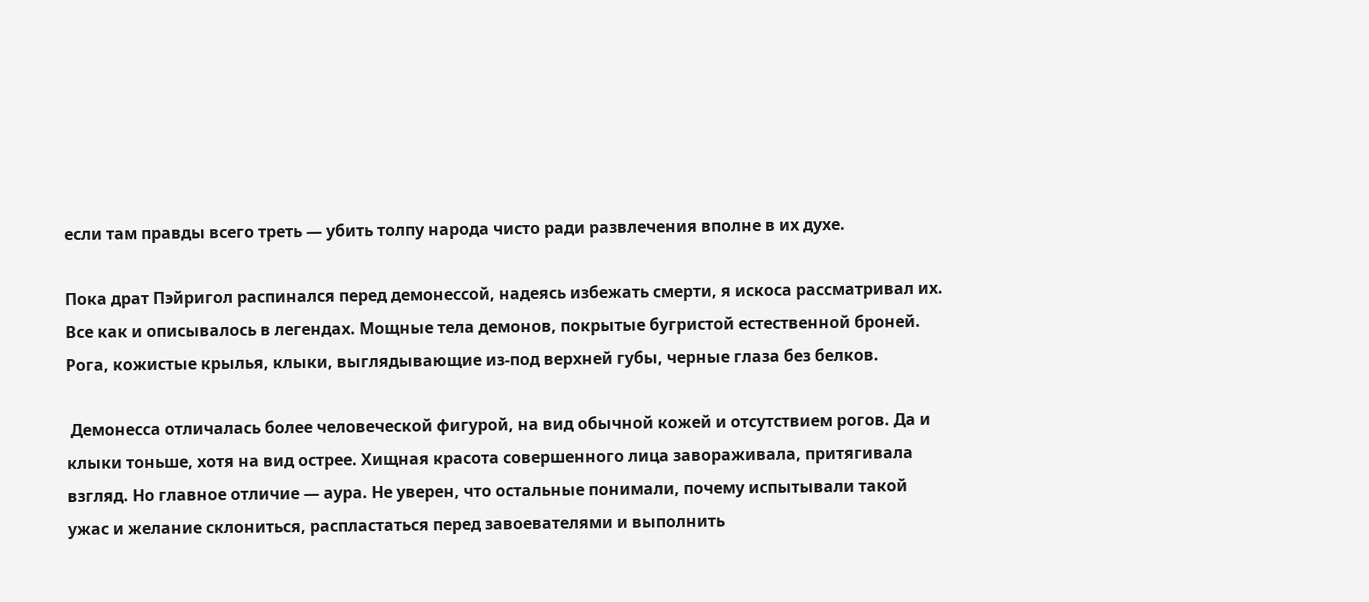если там правды всего треть — убить толпу народа чисто ради развлечения вполне в их духе.

Пока драт Пэйригол распинался перед демонессой, надеясь избежать смерти, я искоса рассматривал их. Все как и описывалось в легендах. Мощные тела демонов, покрытые бугристой естественной броней. Рога, кожистые крылья, клыки, выглядывающие из-под верхней губы, черные глаза без белков.

 Демонесса отличалась более человеческой фигурой, на вид обычной кожей и отсутствием рогов. Да и клыки тоньше, хотя на вид острее. Хищная красота совершенного лица завораживала, притягивала взгляд. Но главное отличие — аура. Не уверен, что остальные понимали, почему испытывали такой ужас и желание склониться, распластаться перед завоевателями и выполнить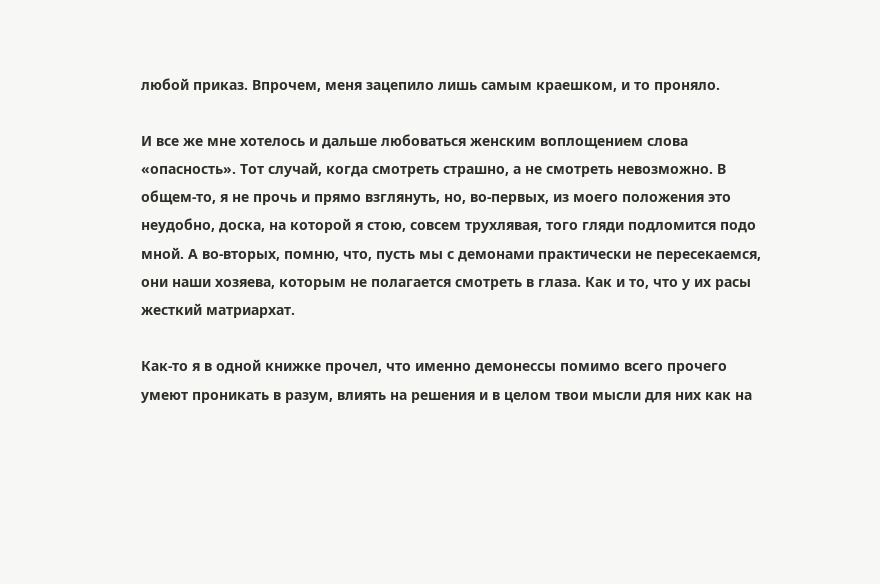любой приказ. Впрочем, меня зацепило лишь самым краешком, и то проняло.

И все же мне хотелось и дальше любоваться женским воплощением слова «опасность». Тот случай, когда смотреть страшно, а не смотреть невозможно. В общем-то, я не прочь и прямо взглянуть, но, во-первых, из моего положения это неудобно, доска, на которой я стою, совсем трухлявая, того гляди подломится подо мной. А во-вторых, помню, что, пусть мы с демонами практически не пересекаемся, они наши хозяева, которым не полагается смотреть в глаза. Как и то, что у их расы жесткий матриархат.

Как-то я в одной книжке прочел, что именно демонессы помимо всего прочего умеют проникать в разум, влиять на решения и в целом твои мысли для них как на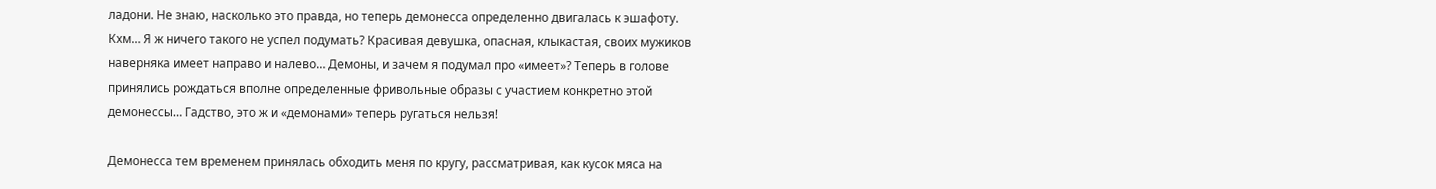ладони. Не знаю, насколько это правда, но теперь демонесса определенно двигалась к эшафоту. Кхм… Я ж ничего такого не успел подумать? Красивая девушка, опасная, клыкастая, своих мужиков наверняка имеет направо и налево… Демоны, и зачем я подумал про «имеет»? Теперь в голове принялись рождаться вполне определенные фривольные образы с участием конкретно этой демонессы… Гадство, это ж и «демонами» теперь ругаться нельзя!

Демонесса тем временем принялась обходить меня по кругу, рассматривая, как кусок мяса на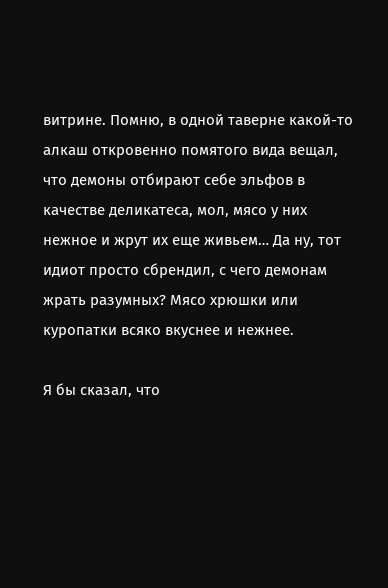витрине. Помню, в одной таверне какой-то алкаш откровенно помятого вида вещал, что демоны отбирают себе эльфов в качестве деликатеса, мол, мясо у них нежное и жрут их еще живьем… Да ну, тот идиот просто сбрендил, с чего демонам жрать разумных? Мясо хрюшки или куропатки всяко вкуснее и нежнее.

Я бы сказал, что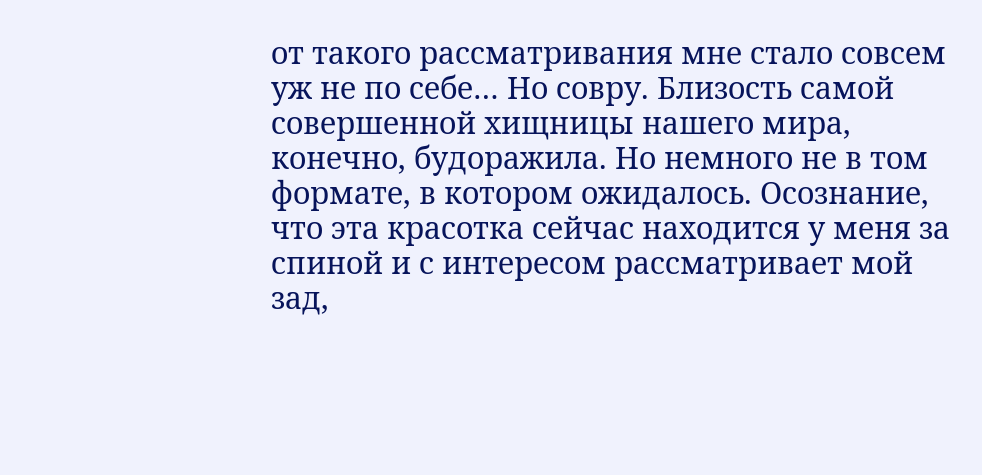от такого рассматривания мне стало совсем уж не по себе… Но совру. Близость самой совершенной хищницы нашего мира, конечно, будоражила. Но немного не в том формате, в котором ожидалось. Осознание, что эта красотка сейчас находится у меня за спиной и с интересом рассматривает мой зад,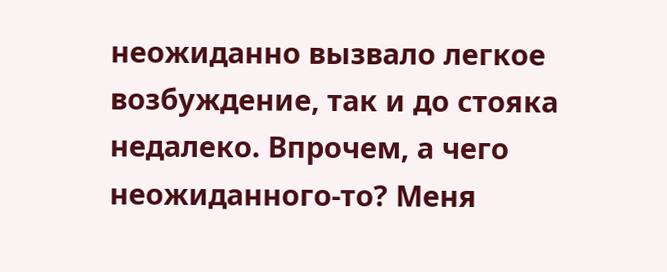неожиданно вызвало легкое возбуждение, так и до стояка недалеко. Впрочем, а чего неожиданного-то? Меня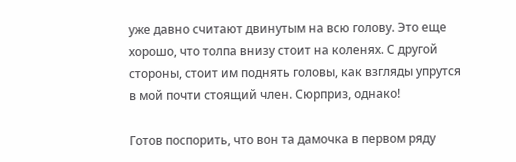уже давно считают двинутым на всю голову. Это еще хорошо, что толпа внизу стоит на коленях. С другой стороны, стоит им поднять головы, как взгляды упрутся в мой почти стоящий член. Сюрприз, однако!

Готов поспорить, что вон та дамочка в первом ряду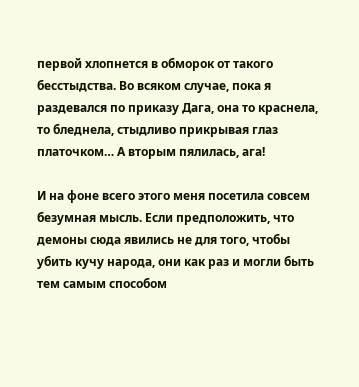первой хлопнется в обморок от такого бесстыдства. Во всяком случае, пока я раздевался по приказу Дага, она то краснела, то бледнела, стыдливо прикрывая глаз платочком… А вторым пялилась, ага!

И на фоне всего этого меня посетила совсем безумная мысль. Если предположить, что демоны сюда явились не для того, чтобы убить кучу народа, они как раз и могли быть тем самым способом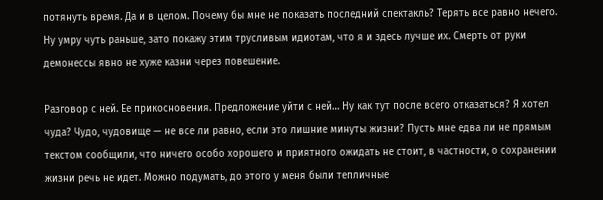потянуть время. Да и в целом. Почему бы мне не показать последний спектакль? Терять все равно нечего. Ну умру чуть раньше, зато покажу этим трусливым идиотам, что я и здесь лучше их. Смерть от руки демонессы явно не хуже казни через повешение.

Разговор с ней. Ее прикосновения. Предложение уйти с ней… Ну как тут после всего отказаться? Я хотел чуда? Чудо, чудовище — не все ли равно, если это лишние минуты жизни? Пусть мне едва ли не прямым текстом сообщили, что ничего особо хорошего и приятного ожидать не стоит, в частности, о сохранении жизни речь не идет. Можно подумать, до этого у меня были тепличные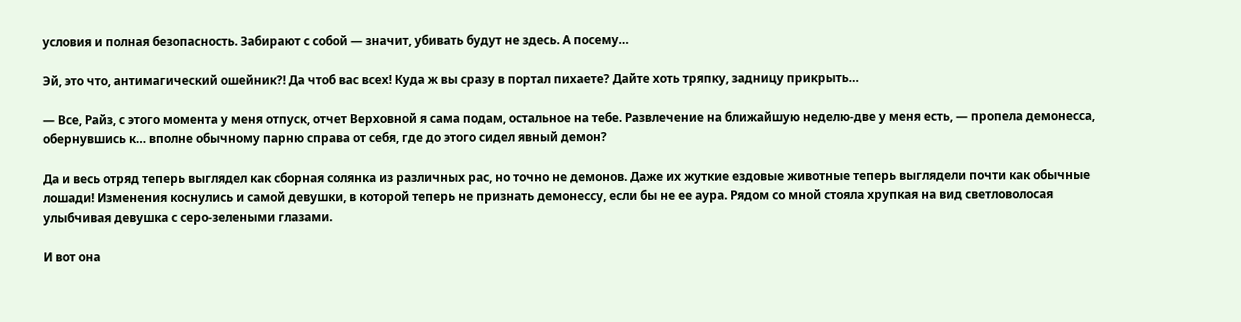условия и полная безопасность. Забирают с собой — значит, убивать будут не здесь. А посему…

Эй, это что, антимагический ошейник?! Да чтоб вас всех! Куда ж вы сразу в портал пихаете? Дайте хоть тряпку, задницу прикрыть…

— Все, Райз, с этого момента у меня отпуск, отчет Верховной я сама подам, остальное на тебе. Развлечение на ближайшую неделю-две у меня есть, — пропела демонесса, обернувшись к… вполне обычному парню справа от себя, где до этого сидел явный демон?

Да и весь отряд теперь выглядел как сборная солянка из различных рас, но точно не демонов. Даже их жуткие ездовые животные теперь выглядели почти как обычные лошади! Изменения коснулись и самой девушки, в которой теперь не признать демонессу, если бы не ее аура. Рядом со мной стояла хрупкая на вид светловолосая улыбчивая девушка с серо-зелеными глазами.

И вот она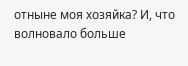отныне моя хозяйка? И, что волновало больше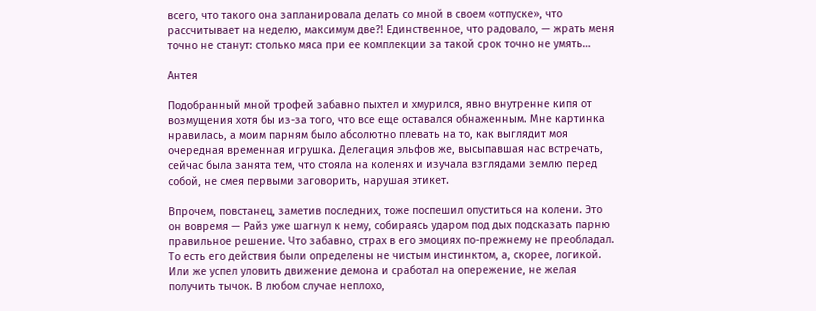всего, что такого она запланировала делать со мной в своем «отпуске», что рассчитывает на неделю, максимум две?! Единственное, что радовало, — жрать меня точно не станут: столько мяса при ее комплекции за такой срок точно не умять…

Антея

Подобранный мной трофей забавно пыхтел и хмурился, явно внутренне кипя от возмущения хотя бы из-за того, что все еще оставался обнаженным. Мне картинка нравилась, а моим парням было абсолютно плевать на то, как выглядит моя очередная временная игрушка. Делегация эльфов же, высыпавшая нас встречать, сейчас была занята тем, что стояла на коленях и изучала взглядами землю перед собой, не смея первыми заговорить, нарушая этикет.

Впрочем, повстанец, заметив последних, тоже поспешил опуститься на колени. Это он вовремя — Райз уже шагнул к нему, собираясь ударом под дых подсказать парню правильное решение. Что забавно, страх в его эмоциях по-прежнему не преобладал. То есть его действия были определены не чистым инстинктом, а, скорее, логикой. Или же успел уловить движение демона и сработал на опережение, не желая получить тычок. В любом случае неплохо,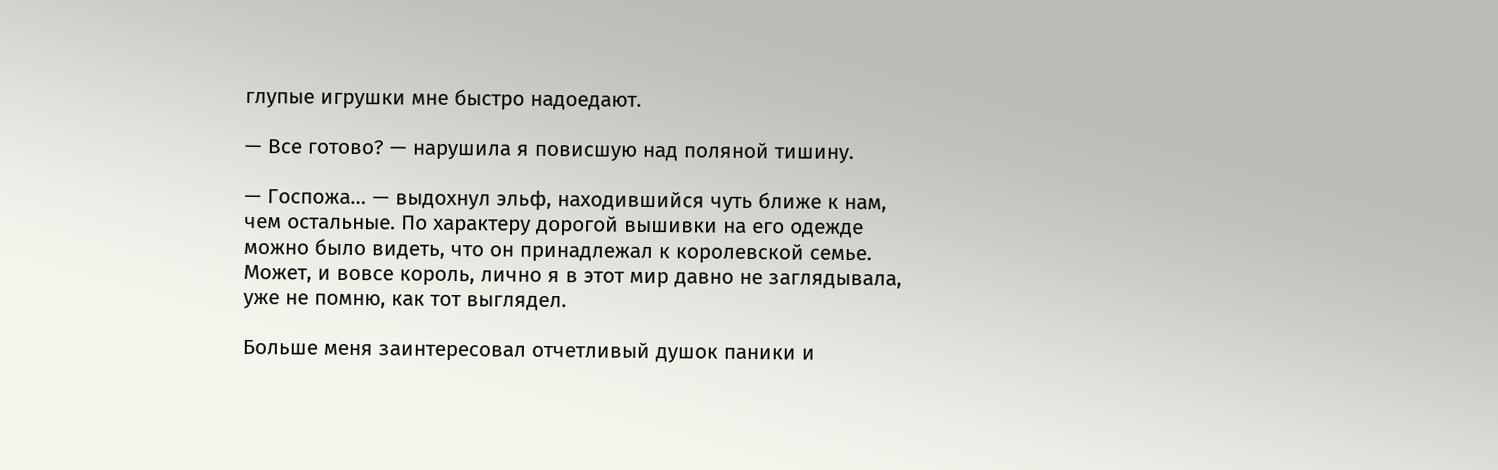глупые игрушки мне быстро надоедают.

— Все готово? — нарушила я повисшую над поляной тишину.

— Госпожа… — выдохнул эльф, находившийся чуть ближе к нам, чем остальные. По характеру дорогой вышивки на его одежде можно было видеть, что он принадлежал к королевской семье. Может, и вовсе король, лично я в этот мир давно не заглядывала, уже не помню, как тот выглядел.

Больше меня заинтересовал отчетливый душок паники и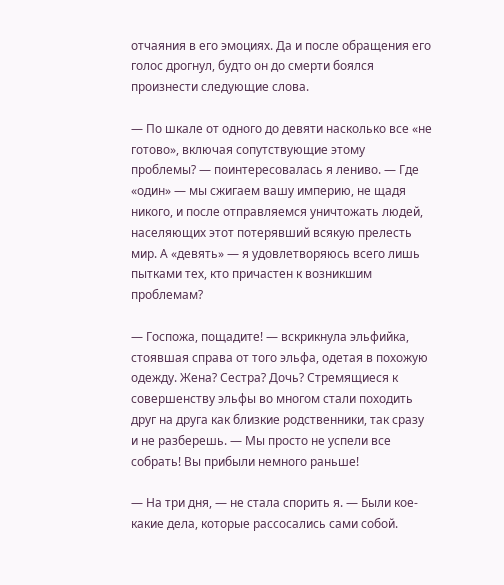отчаяния в его эмоциях. Да и после обращения его голос дрогнул, будто он до смерти боялся произнести следующие слова.

— По шкале от одного до девяти насколько все «не готово», включая сопутствующие этому проблемы? — поинтересовалась я лениво. — Где «один» — мы сжигаем вашу империю, не щадя никого, и после отправляемся уничтожать людей, населяющих этот потерявший всякую прелесть мир. А «девять» — я удовлетворяюсь всего лишь пытками тех, кто причастен к возникшим проблемам?

— Госпожа, пощадите! — вскрикнула эльфийка, стоявшая справа от того эльфа, одетая в похожую одежду. Жена? Сестра? Дочь? Стремящиеся к совершенству эльфы во многом стали походить друг на друга как близкие родственники, так сразу и не разберешь. — Мы просто не успели все собрать! Вы прибыли немного раньше!

— На три дня, — не стала спорить я. — Были кое-какие дела, которые рассосались сами собой.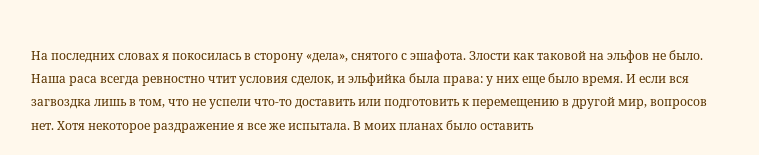На последних словах я покосилась в сторону «дела», снятого с эшафота. Злости как таковой на эльфов не было. Наша раса всегда ревностно чтит условия сделок, и эльфийка была права: у них еще было время. И если вся загвоздка лишь в том, что не успели что-то доставить или подготовить к перемещению в другой мир, вопросов нет. Хотя некоторое раздражение я все же испытала. В моих планах было оставить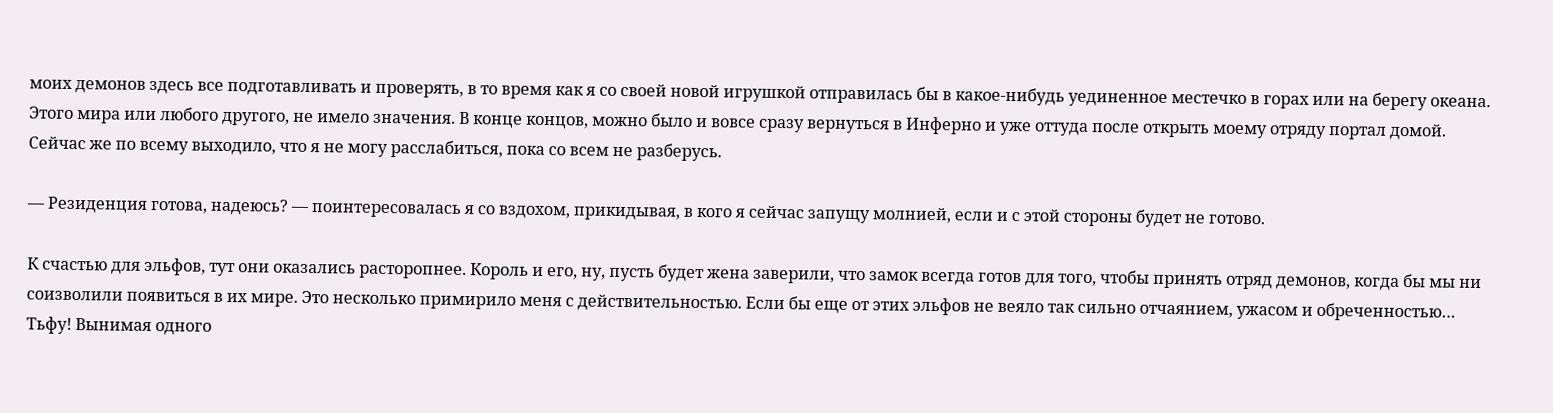моих демонов здесь все подготавливать и проверять, в то время как я со своей новой игрушкой отправилась бы в какое-нибудь уединенное местечко в горах или на берегу океана. Этого мира или любого другого, не имело значения. В конце концов, можно было и вовсе сразу вернуться в Инферно и уже оттуда после открыть моему отряду портал домой. Сейчас же по всему выходило, что я не могу расслабиться, пока со всем не разберусь.

— Резиденция готова, надеюсь? — поинтересовалась я со вздохом, прикидывая, в кого я сейчас запущу молнией, если и с этой стороны будет не готово.

К счастью для эльфов, тут они оказались расторопнее. Король и его, ну, пусть будет жена заверили, что замок всегда готов для того, чтобы принять отряд демонов, когда бы мы ни соизволили появиться в их мире. Это несколько примирило меня с действительностью. Если бы еще от этих эльфов не веяло так сильно отчаянием, ужасом и обреченностью… Тьфу! Вынимая одного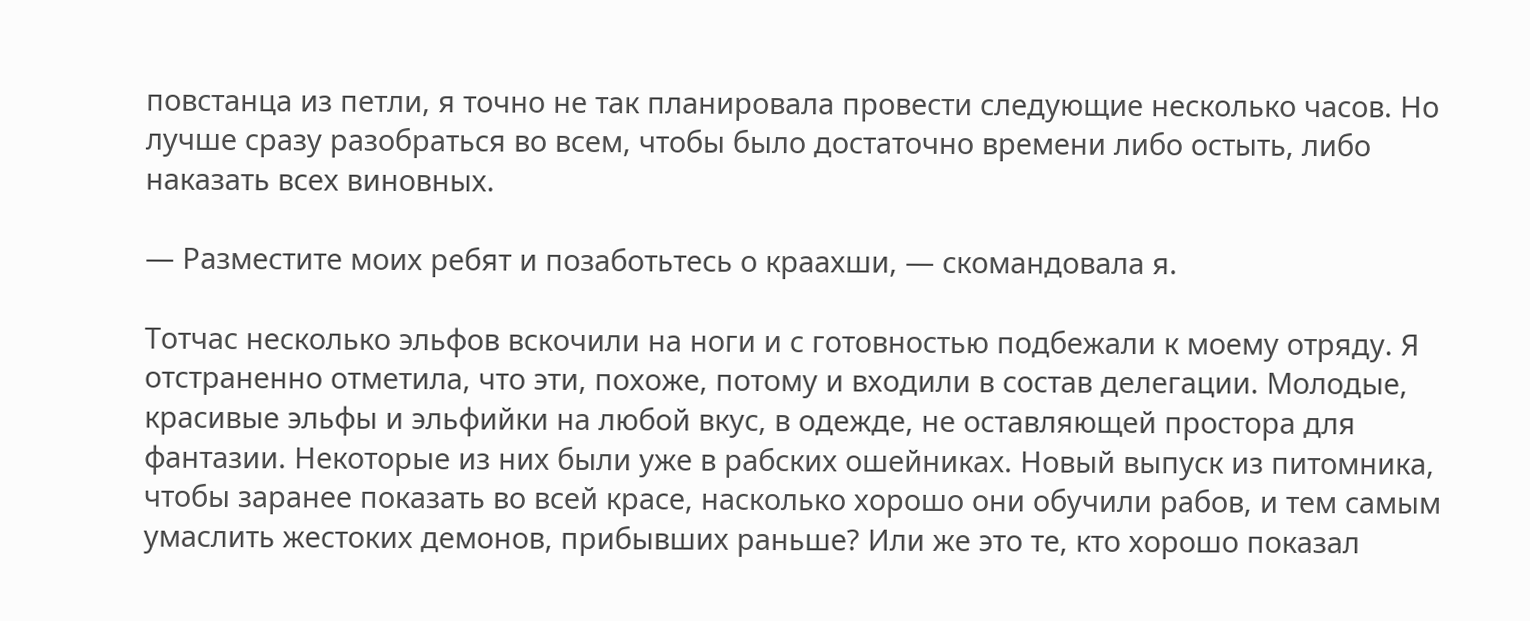повстанца из петли, я точно не так планировала провести следующие несколько часов. Но лучше сразу разобраться во всем, чтобы было достаточно времени либо остыть, либо наказать всех виновных.

— Разместите моих ребят и позаботьтесь о краахши, — скомандовала я.

Тотчас несколько эльфов вскочили на ноги и с готовностью подбежали к моему отряду. Я отстраненно отметила, что эти, похоже, потому и входили в состав делегации. Молодые, красивые эльфы и эльфийки на любой вкус, в одежде, не оставляющей простора для фантазии. Некоторые из них были уже в рабских ошейниках. Новый выпуск из питомника, чтобы заранее показать во всей красе, насколько хорошо они обучили рабов, и тем самым умаслить жестоких демонов, прибывших раньше? Или же это те, кто хорошо показал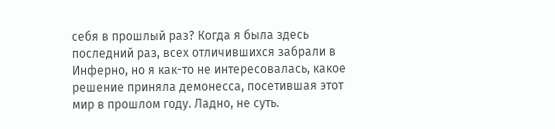себя в прошлый раз? Когда я была здесь последний раз, всех отличившихся забрали в Инферно, но я как-то не интересовалась, какое решение приняла демонесса, посетившая этот мир в прошлом году. Ладно, не суть.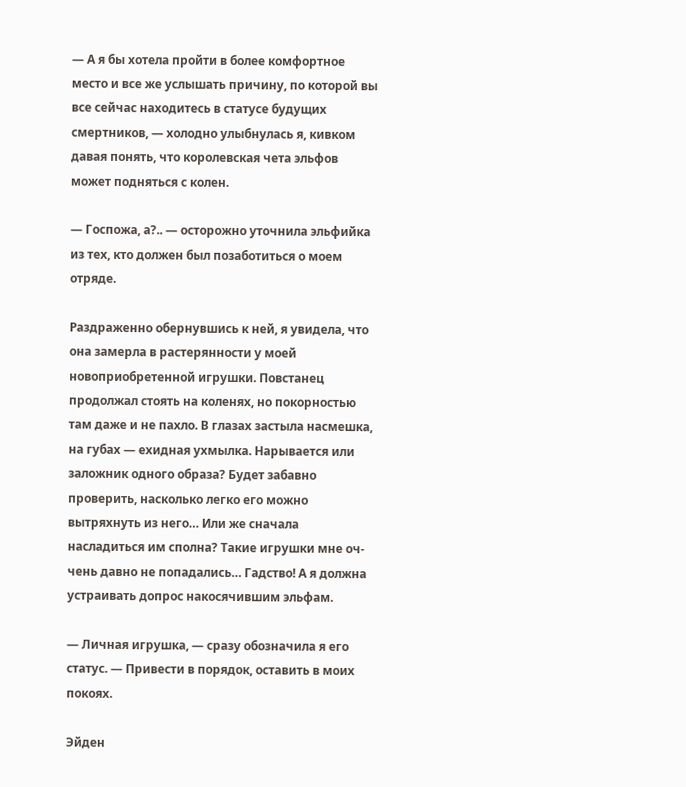— А я бы хотела пройти в более комфортное место и все же услышать причину, по которой вы все сейчас находитесь в статусе будущих смертников, — холодно улыбнулась я, кивком давая понять, что королевская чета эльфов может подняться с колен.

— Госпожа, а?.. — осторожно уточнила эльфийка из тех, кто должен был позаботиться о моем отряде.

Раздраженно обернувшись к ней, я увидела, что она замерла в растерянности у моей новоприобретенной игрушки. Повстанец продолжал стоять на коленях, но покорностью там даже и не пахло. В глазах застыла насмешка, на губах — ехидная ухмылка. Нарывается или заложник одного образа? Будет забавно проверить, насколько легко его можно вытряхнуть из него… Или же сначала насладиться им сполна? Такие игрушки мне оч-чень давно не попадались… Гадство! А я должна устраивать допрос накосячившим эльфам.

— Личная игрушка, — сразу обозначила я его статус. — Привести в порядок, оставить в моих покоях.

Эйден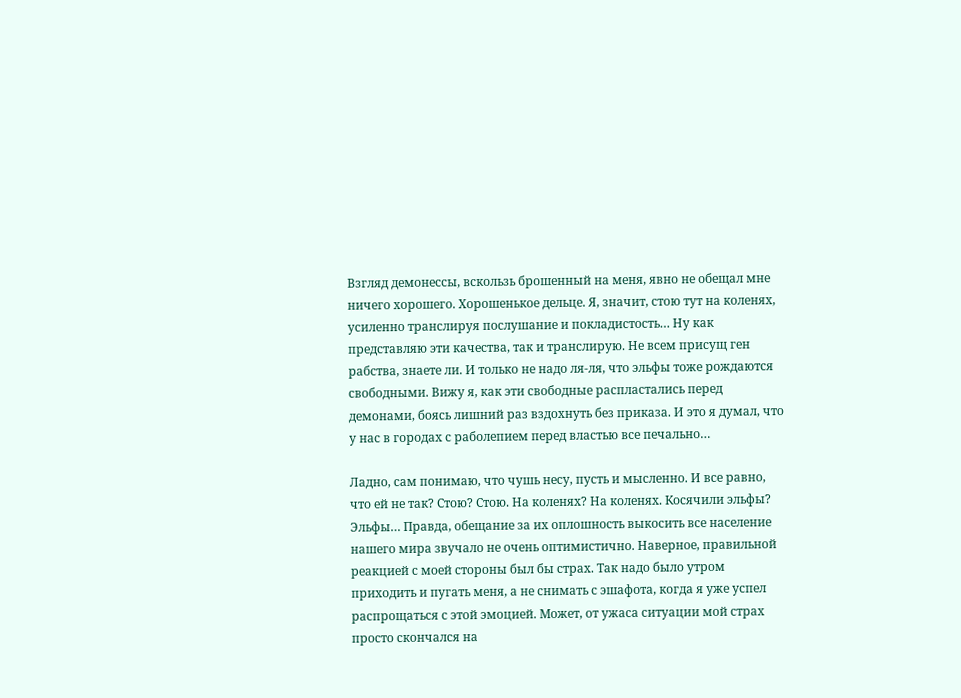Взгляд демонессы, вскользь брошенный на меня, явно не обещал мне ничего хорошего. Хорошенькое дельце. Я, значит, стою тут на коленях, усиленно транслируя послушание и покладистость… Ну как представляю эти качества, так и транслирую. Не всем присущ ген рабства, знаете ли. И только не надо ля-ля, что эльфы тоже рождаются свободными. Вижу я, как эти свободные распластались перед демонами, боясь лишний раз вздохнуть без приказа. И это я думал, что у нас в городах с раболепием перед властью все печально…

Ладно, сам понимаю, что чушь несу, пусть и мысленно. И все равно, что ей не так? Стою? Стою. На коленях? На коленях. Косячили эльфы? Эльфы… Правда, обещание за их оплошность выкосить все население нашего мира звучало не очень оптимистично. Наверное, правильной реакцией с моей стороны был бы страх. Так надо было утром приходить и пугать меня, а не снимать с эшафота, когда я уже успел распрощаться с этой эмоцией. Может, от ужаса ситуации мой страх просто скончался на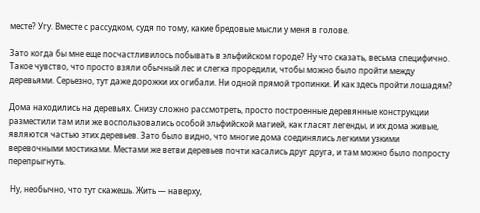месте? Угу. Вместе с рассудком, судя по тому, какие бредовые мысли у меня в голове.

Зато когда бы мне еще посчастливилось побывать в эльфийском городе? Ну что сказать, весьма специфично. Такое чувство, что просто взяли обычный лес и слегка проредили, чтобы можно было пройти между деревьями. Серьезно, тут даже дорожки их огибали. Ни одной прямой тропинки. И как здесь пройти лошадям?

Дома находились на деревьях. Снизу сложно рассмотреть, просто построенные деревянные конструкции разместили там или же воспользовались особой эльфийской магией, как гласят легенды, и их дома живые, являются частью этих деревьев. Зато было видно, что многие дома соединялись легкими узкими веревочными мостиками. Местами же ветви деревьев почти касались друг друга, и там можно было попросту перепрыгнуть.

 Ну, необычно, что тут скажешь. Жить — наверху,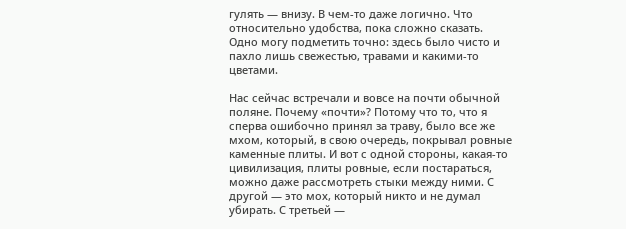гулять — внизу. В чем-то даже логично. Что относительно удобства, пока сложно сказать. Одно могу подметить точно: здесь было чисто и пахло лишь свежестью, травами и какими-то цветами.

Нас сейчас встречали и вовсе на почти обычной поляне. Почему «почти»? Потому что то, что я сперва ошибочно принял за траву, было все же мхом, который, в свою очередь, покрывал ровные каменные плиты. И вот с одной стороны, какая-то цивилизация, плиты ровные, если постараться, можно даже рассмотреть стыки между ними. С другой — это мох, который никто и не думал убирать. С третьей —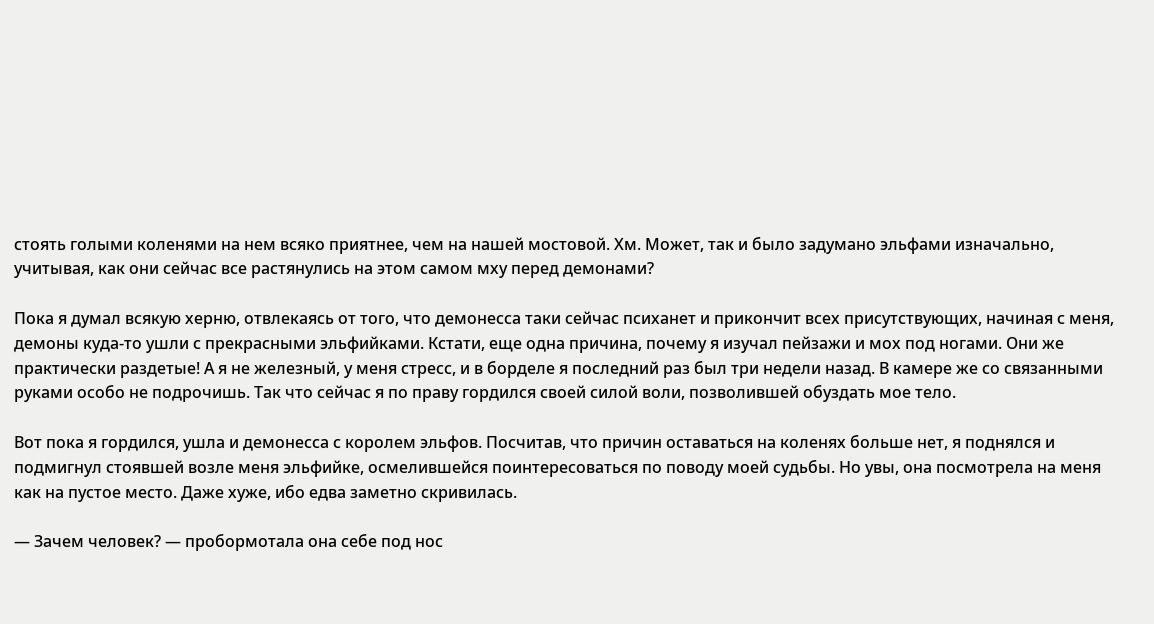стоять голыми коленями на нем всяко приятнее, чем на нашей мостовой. Хм. Может, так и было задумано эльфами изначально, учитывая, как они сейчас все растянулись на этом самом мху перед демонами?

Пока я думал всякую херню, отвлекаясь от того, что демонесса таки сейчас психанет и прикончит всех присутствующих, начиная с меня, демоны куда-то ушли с прекрасными эльфийками. Кстати, еще одна причина, почему я изучал пейзажи и мох под ногами. Они же практически раздетые! А я не железный, у меня стресс, и в борделе я последний раз был три недели назад. В камере же со связанными руками особо не подрочишь. Так что сейчас я по праву гордился своей силой воли, позволившей обуздать мое тело.

Вот пока я гордился, ушла и демонесса с королем эльфов. Посчитав, что причин оставаться на коленях больше нет, я поднялся и подмигнул стоявшей возле меня эльфийке, осмелившейся поинтересоваться по поводу моей судьбы. Но увы, она посмотрела на меня как на пустое место. Даже хуже, ибо едва заметно скривилась.

— Зачем человек? — пробормотала она себе под нос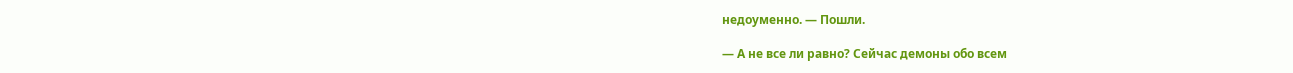недоуменно. — Пошли.

— А не все ли равно? Сейчас демоны обо всем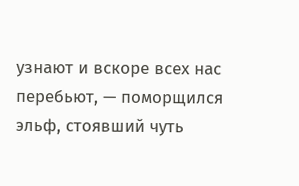узнают и вскоре всех нас перебьют, — поморщился эльф, стоявший чуть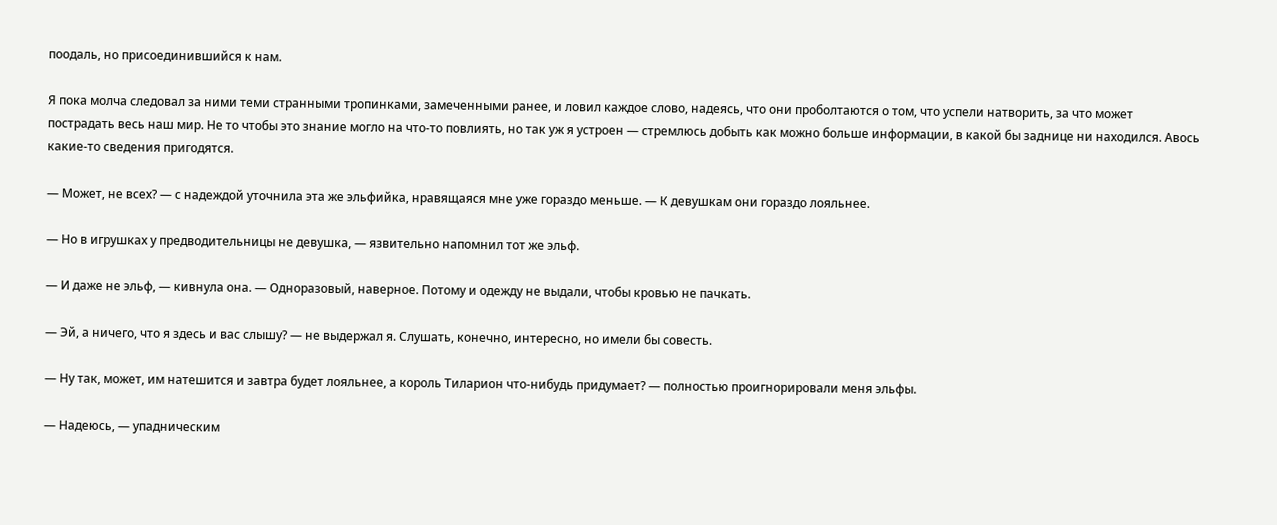поодаль, но присоединившийся к нам.

Я пока молча следовал за ними теми странными тропинками, замеченными ранее, и ловил каждое слово, надеясь, что они проболтаются о том, что успели натворить, за что может пострадать весь наш мир. Не то чтобы это знание могло на что-то повлиять, но так уж я устроен — стремлюсь добыть как можно больше информации, в какой бы заднице ни находился. Авось какие-то сведения пригодятся.

— Может, не всех? — с надеждой уточнила эта же эльфийка, нравящаяся мне уже гораздо меньше. — К девушкам они гораздо лояльнее.

— Но в игрушках у предводительницы не девушка, — язвительно напомнил тот же эльф.

— И даже не эльф, — кивнула она. — Одноразовый, наверное. Потому и одежду не выдали, чтобы кровью не пачкать.

— Эй, а ничего, что я здесь и вас слышу? — не выдержал я. Слушать, конечно, интересно, но имели бы совесть.

— Ну так, может, им натешится и завтра будет лояльнее, а король Тиларион что-нибудь придумает? — полностью проигнорировали меня эльфы.

— Надеюсь, — упадническим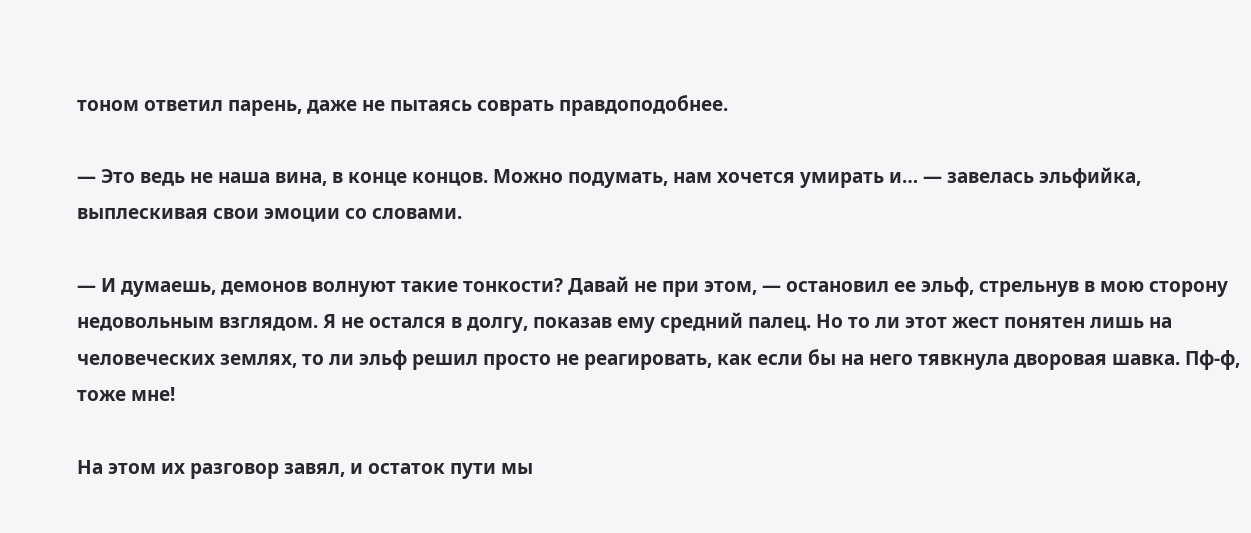тоном ответил парень, даже не пытаясь соврать правдоподобнее.

— Это ведь не наша вина, в конце концов. Можно подумать, нам хочется умирать и… — завелась эльфийка, выплескивая свои эмоции со словами.

— И думаешь, демонов волнуют такие тонкости? Давай не при этом, — остановил ее эльф, стрельнув в мою сторону недовольным взглядом. Я не остался в долгу, показав ему средний палец. Но то ли этот жест понятен лишь на человеческих землях, то ли эльф решил просто не реагировать, как если бы на него тявкнула дворовая шавка. Пф-ф, тоже мне!

На этом их разговор завял, и остаток пути мы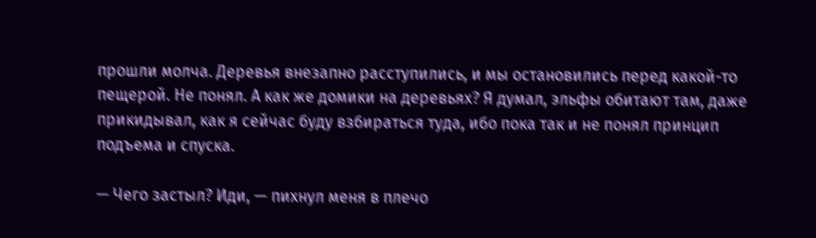прошли молча. Деревья внезапно расступились, и мы остановились перед какой-то пещерой. Не понял. А как же домики на деревьях? Я думал, эльфы обитают там, даже прикидывал, как я сейчас буду взбираться туда, ибо пока так и не понял принцип подъема и спуска.

— Чего застыл? Иди, — пихнул меня в плечо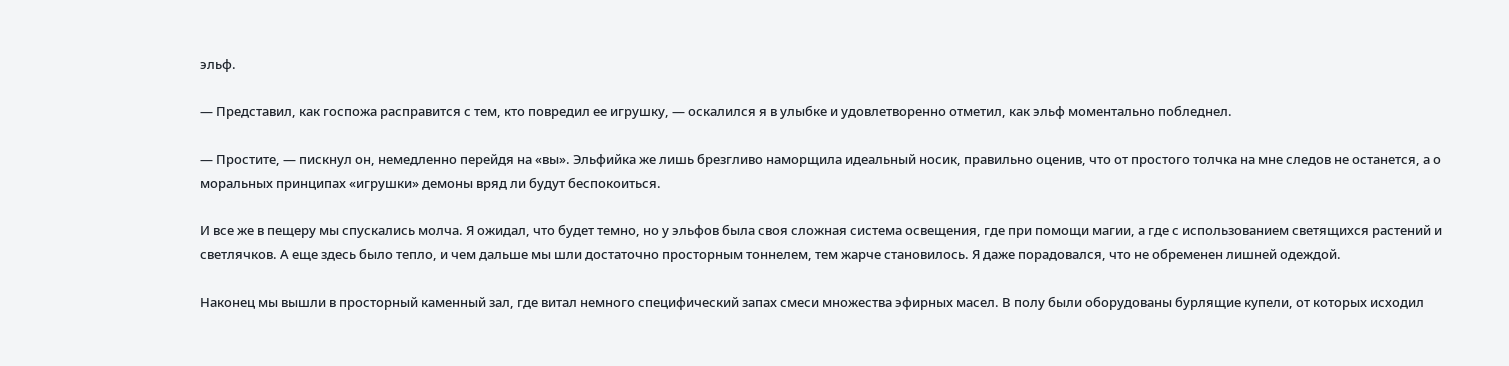эльф.

— Представил, как госпожа расправится с тем, кто повредил ее игрушку, — оскалился я в улыбке и удовлетворенно отметил, как эльф моментально побледнел.

— Простите, — пискнул он, немедленно перейдя на «вы». Эльфийка же лишь брезгливо наморщила идеальный носик, правильно оценив, что от простого толчка на мне следов не останется, а о моральных принципах «игрушки» демоны вряд ли будут беспокоиться.

И все же в пещеру мы спускались молча. Я ожидал, что будет темно, но у эльфов была своя сложная система освещения, где при помощи магии, а где с использованием светящихся растений и светлячков. А еще здесь было тепло, и чем дальше мы шли достаточно просторным тоннелем, тем жарче становилось. Я даже порадовался, что не обременен лишней одеждой.

Наконец мы вышли в просторный каменный зал, где витал немного специфический запах смеси множества эфирных масел. В полу были оборудованы бурлящие купели, от которых исходил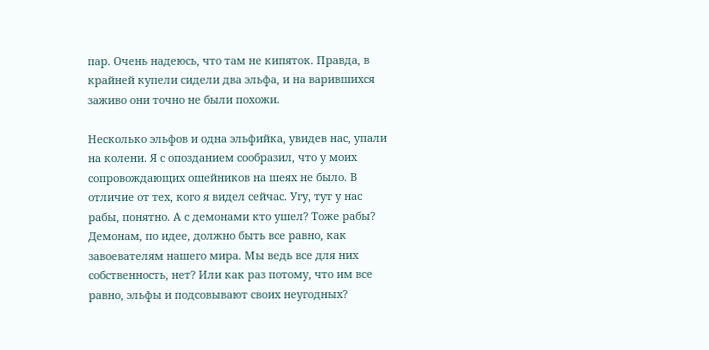пар. Очень надеюсь, что там не кипяток. Правда, в крайней купели сидели два эльфа, и на варившихся заживо они точно не были похожи.

Несколько эльфов и одна эльфийка, увидев нас, упали на колени. Я с опозданием сообразил, что у моих сопровождающих ошейников на шеях не было. В отличие от тех, кого я видел сейчас. Угу, тут у нас рабы, понятно. А с демонами кто ушел? Тоже рабы? Демонам, по идее, должно быть все равно, как завоевателям нашего мира. Мы ведь все для них собственность, нет? Или как раз потому, что им все равно, эльфы и подсовывают своих неугодных?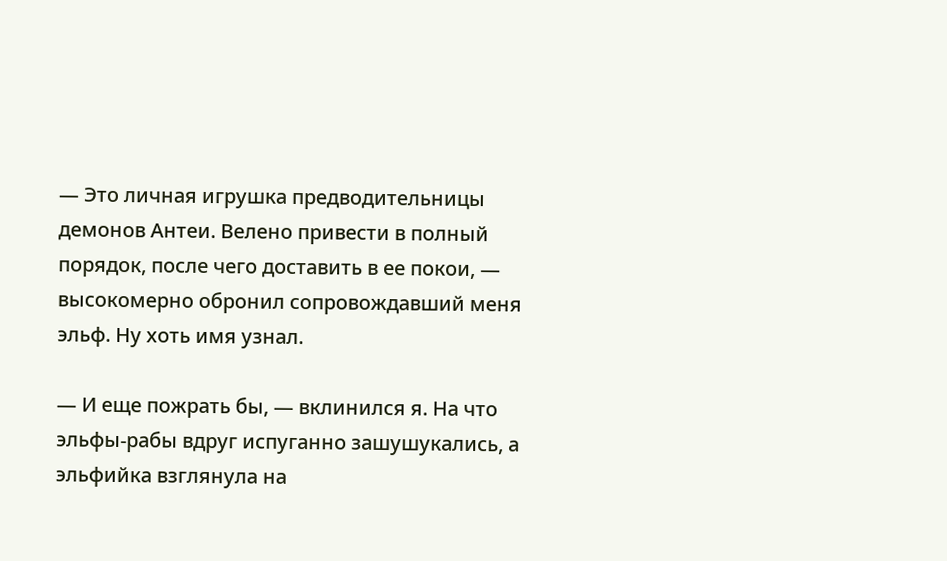— Это личная игрушка предводительницы демонов Антеи. Велено привести в полный порядок, после чего доставить в ее покои, — высокомерно обронил сопровождавший меня эльф. Ну хоть имя узнал.

— И еще пожрать бы, — вклинился я. На что эльфы-рабы вдруг испуганно зашушукались, а эльфийка взглянула на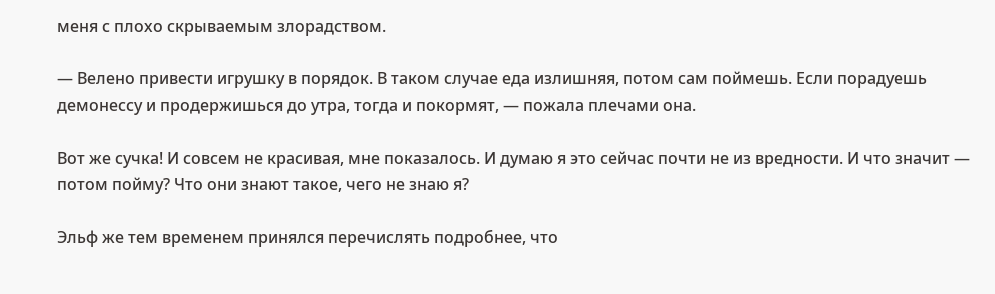меня с плохо скрываемым злорадством.

— Велено привести игрушку в порядок. В таком случае еда излишняя, потом сам поймешь. Если порадуешь демонессу и продержишься до утра, тогда и покормят, — пожала плечами она.

Вот же сучка! И совсем не красивая, мне показалось. И думаю я это сейчас почти не из вредности. И что значит — потом пойму? Что они знают такое, чего не знаю я?

Эльф же тем временем принялся перечислять подробнее, что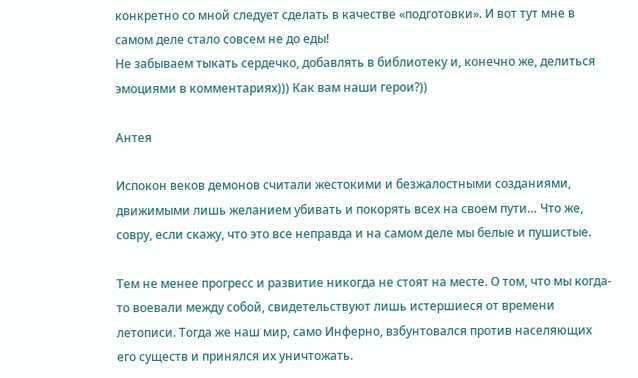конкретно со мной следует сделать в качестве «подготовки». И вот тут мне в самом деле стало совсем не до еды!
Не забываем тыкать сердечко, добавлять в библиотеку и, конечно же, делиться эмоциями в комментариях))) Как вам наши герои?))

Антея

Испокон веков демонов считали жестокими и безжалостными созданиями, движимыми лишь желанием убивать и покорять всех на своем пути… Что же, совру, если скажу, что это все неправда и на самом деле мы белые и пушистые.

Тем не менее прогресс и развитие никогда не стоят на месте. О том, что мы когда-то воевали между собой, свидетельствуют лишь истершиеся от времени летописи. Тогда же наш мир, само Инферно, взбунтовался против населяющих его существ и принялся их уничтожать.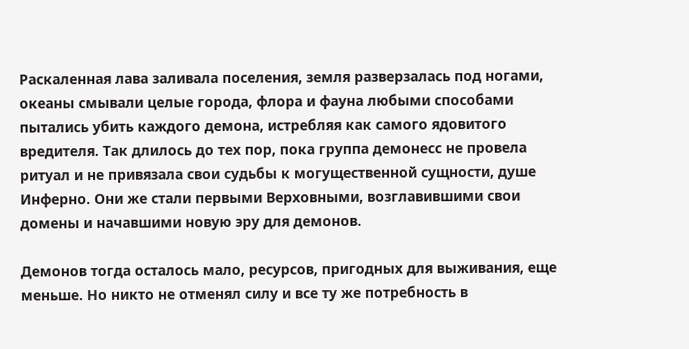Раскаленная лава заливала поселения, земля разверзалась под ногами, океаны смывали целые города, флора и фауна любыми способами пытались убить каждого демона, истребляя как самого ядовитого вредителя. Так длилось до тех пор, пока группа демонесс не провела ритуал и не привязала свои судьбы к могущественной сущности, душе Инферно. Они же стали первыми Верховными, возглавившими свои домены и начавшими новую эру для демонов.

Демонов тогда осталось мало, ресурсов, пригодных для выживания, еще меньше. Но никто не отменял силу и все ту же потребность в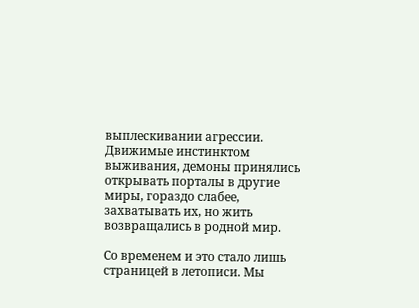выплескивании агрессии. Движимые инстинктом выживания, демоны принялись открывать порталы в другие миры, гораздо слабее, захватывать их, но жить возвращались в родной мир.

Со временем и это стало лишь страницей в летописи. Мы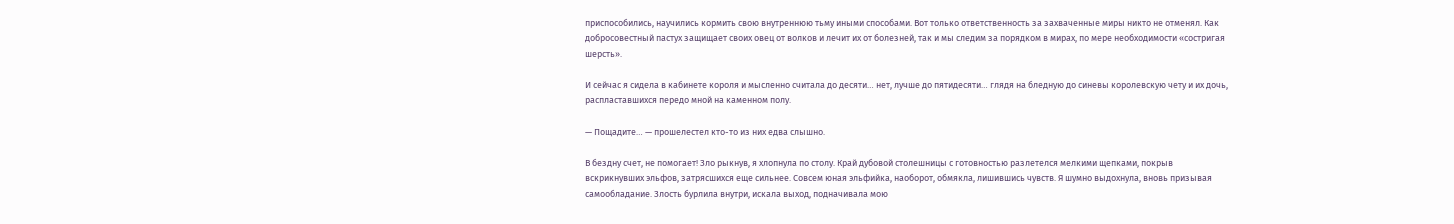приспособились, научились кормить свою внутреннюю тьму иными способами. Вот только ответственность за захваченные миры никто не отменял. Как добросовестный пастух защищает своих овец от волков и лечит их от болезней, так и мы следим за порядком в мирах, по мере необходимости «состригая шерсть».

И сейчас я сидела в кабинете короля и мысленно считала до десяти… нет, лучше до пятидесяти… глядя на бледную до синевы королевскую чету и их дочь, распластавшихся передо мной на каменном полу.

— Пощадите… — прошелестел кто-то из них едва слышно.

В бездну счет, не помогает! Зло рыкнув, я хлопнула по столу. Край дубовой столешницы с готовностью разлетелся мелкими щепками, покрыв вскрикнувших эльфов, затрясшихся еще сильнее. Совсем юная эльфийка, наоборот, обмякла, лишившись чувств. Я шумно выдохнула, вновь призывая самообладание. Злость бурлила внутри, искала выход, подначивала мою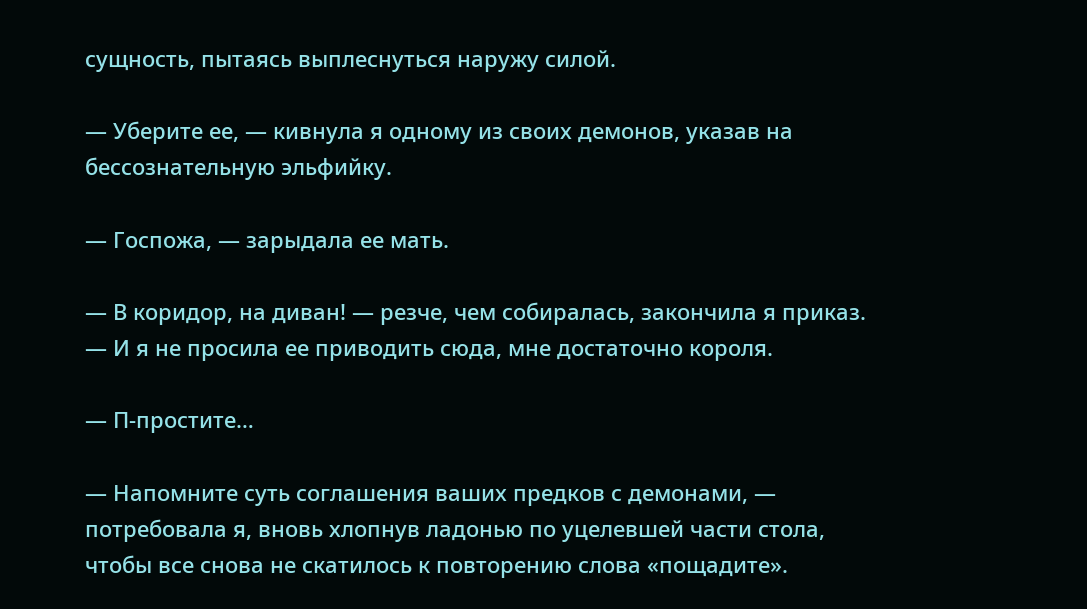сущность, пытаясь выплеснуться наружу силой.

— Уберите ее, — кивнула я одному из своих демонов, указав на бессознательную эльфийку.

— Госпожа, — зарыдала ее мать.

— В коридор, на диван! — резче, чем собиралась, закончила я приказ. — И я не просила ее приводить сюда, мне достаточно короля.

— П-простите…

— Напомните суть соглашения ваших предков с демонами, — потребовала я, вновь хлопнув ладонью по уцелевшей части стола, чтобы все снова не скатилось к повторению слова «пощадите».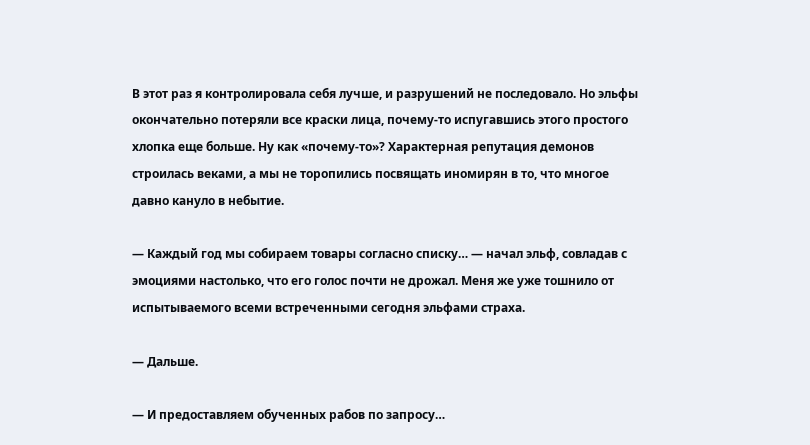В этот раз я контролировала себя лучше, и разрушений не последовало. Но эльфы окончательно потеряли все краски лица, почему-то испугавшись этого простого хлопка еще больше. Ну как «почему-то»? Характерная репутация демонов строилась веками, а мы не торопились посвящать иномирян в то, что многое давно кануло в небытие.

— Каждый год мы собираем товары согласно списку… — начал эльф, совладав с эмоциями настолько, что его голос почти не дрожал. Меня же уже тошнило от испытываемого всеми встреченными сегодня эльфами страха.

— Дальше.

— И предоставляем обученных рабов по запросу…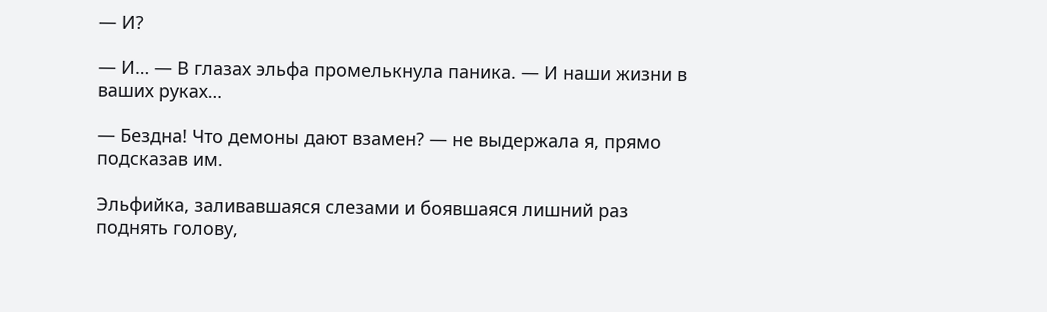— И?

— И… — В глазах эльфа промелькнула паника. — И наши жизни в ваших руках…

— Бездна! Что демоны дают взамен? — не выдержала я, прямо подсказав им.

Эльфийка, заливавшаяся слезами и боявшаяся лишний раз поднять голову,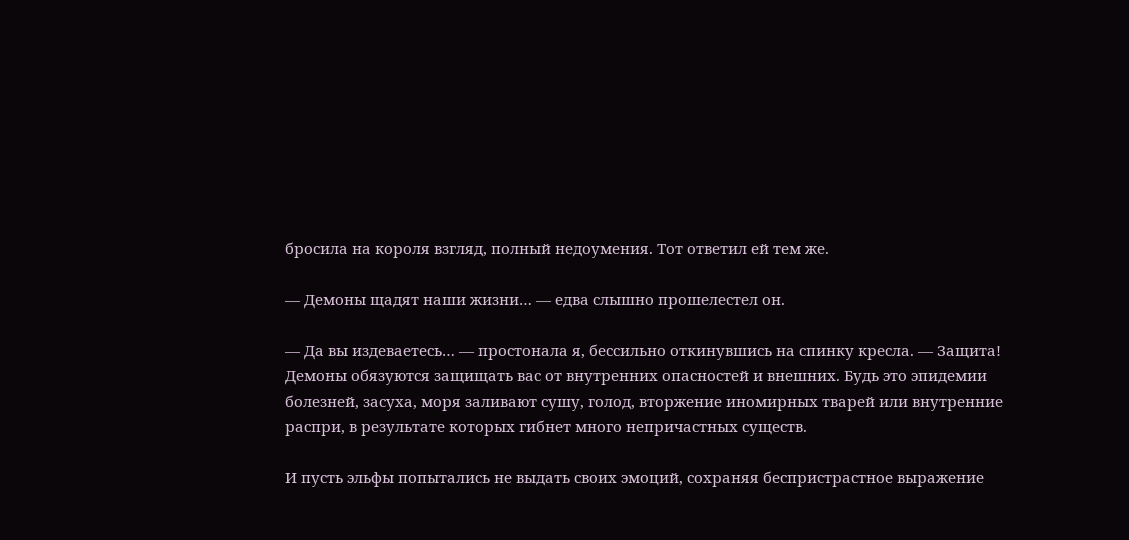бросила на короля взгляд, полный недоумения. Тот ответил ей тем же.

— Демоны щадят наши жизни… — едва слышно прошелестел он.

— Да вы издеваетесь… — простонала я, бессильно откинувшись на спинку кресла. — Защита! Демоны обязуются защищать вас от внутренних опасностей и внешних. Будь это эпидемии болезней, засуха, моря заливают сушу, голод, вторжение иномирных тварей или внутренние распри, в результате которых гибнет много непричастных существ.

И пусть эльфы попытались не выдать своих эмоций, сохраняя беспристрастное выражение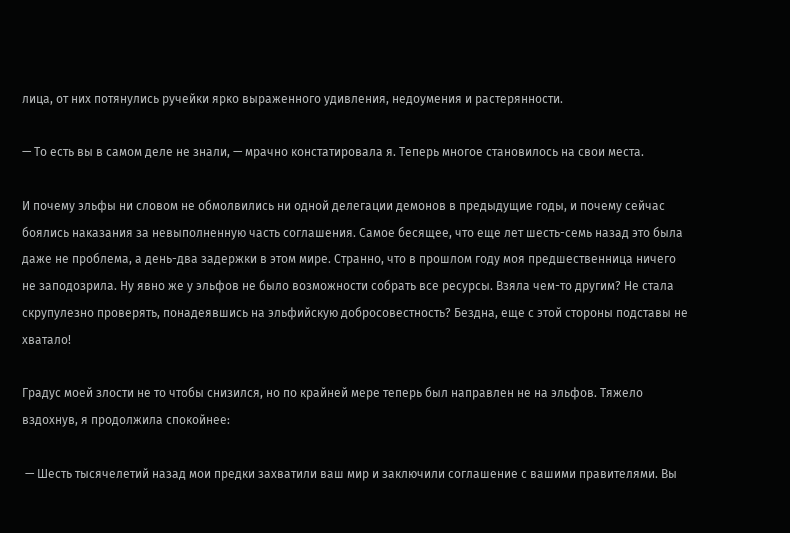лица, от них потянулись ручейки ярко выраженного удивления, недоумения и растерянности.

— То есть вы в самом деле не знали, — мрачно констатировала я. Теперь многое становилось на свои места.

И почему эльфы ни словом не обмолвились ни одной делегации демонов в предыдущие годы, и почему сейчас боялись наказания за невыполненную часть соглашения. Самое бесящее, что еще лет шесть-семь назад это была даже не проблема, а день-два задержки в этом мире. Странно, что в прошлом году моя предшественница ничего не заподозрила. Ну явно же у эльфов не было возможности собрать все ресурсы. Взяла чем-то другим? Не стала скрупулезно проверять, понадеявшись на эльфийскую добросовестность? Бездна, еще с этой стороны подставы не хватало!

Градус моей злости не то чтобы снизился, но по крайней мере теперь был направлен не на эльфов. Тяжело вздохнув, я продолжила спокойнее:

 — Шесть тысячелетий назад мои предки захватили ваш мир и заключили соглашение с вашими правителями. Вы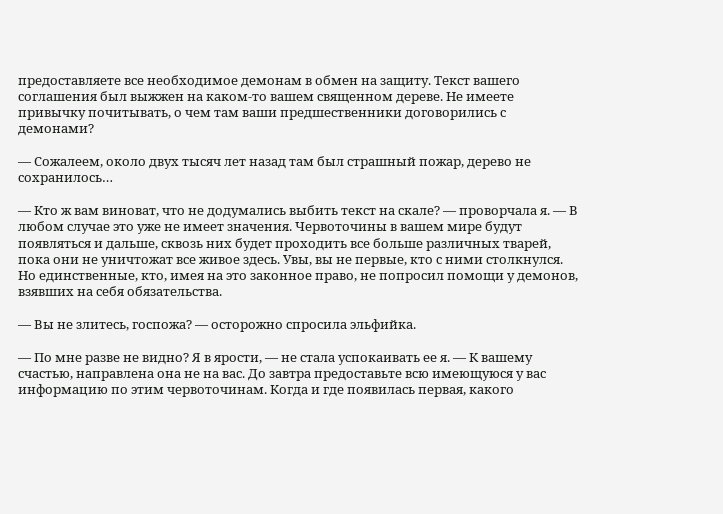предоставляете все необходимое демонам в обмен на защиту. Текст вашего соглашения был выжжен на каком-то вашем священном дереве. Не имеете привычку почитывать, о чем там ваши предшественники договорились с демонами?

— Сожалеем, около двух тысяч лет назад там был страшный пожар, дерево не сохранилось…

— Кто ж вам виноват, что не додумались выбить текст на скале? — проворчала я. — В любом случае это уже не имеет значения. Червоточины в вашем мире будут появляться и дальше, сквозь них будет проходить все больше различных тварей, пока они не уничтожат все живое здесь. Увы, вы не первые, кто с ними столкнулся. Но единственные, кто, имея на это законное право, не попросил помощи у демонов, взявших на себя обязательства.

— Вы не злитесь, госпожа? — осторожно спросила эльфийка.

— По мне разве не видно? Я в ярости, — не стала успокаивать ее я. — К вашему счастью, направлена она не на вас. До завтра предоставьте всю имеющуюся у вас информацию по этим червоточинам. Когда и где появилась первая, какого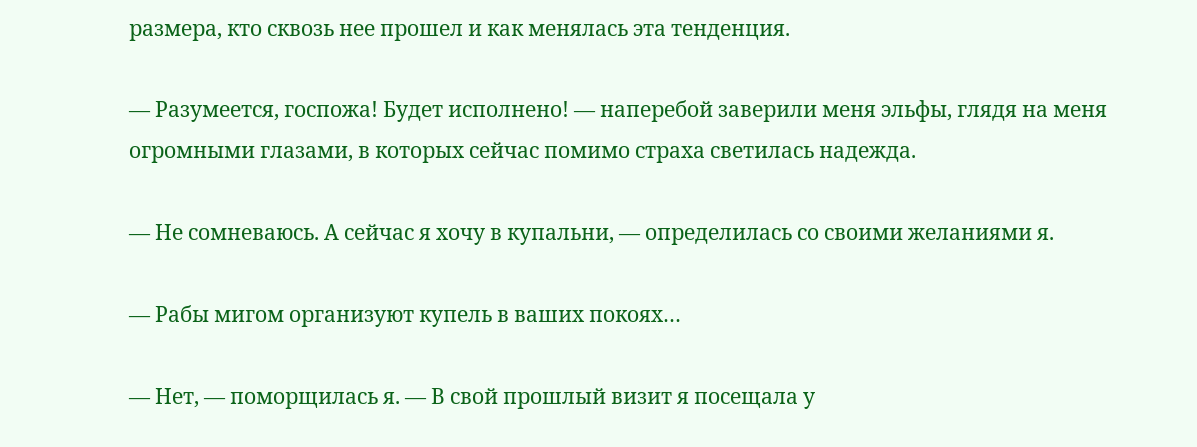размера, кто сквозь нее прошел и как менялась эта тенденция.

— Разумеется, госпожа! Будет исполнено! — наперебой заверили меня эльфы, глядя на меня огромными глазами, в которых сейчас помимо страха светилась надежда.

— Не сомневаюсь. А сейчас я хочу в купальни, — определилась со своими желаниями я.

— Рабы мигом организуют купель в ваших покоях…

— Нет, — поморщилась я. — В свой прошлый визит я посещала у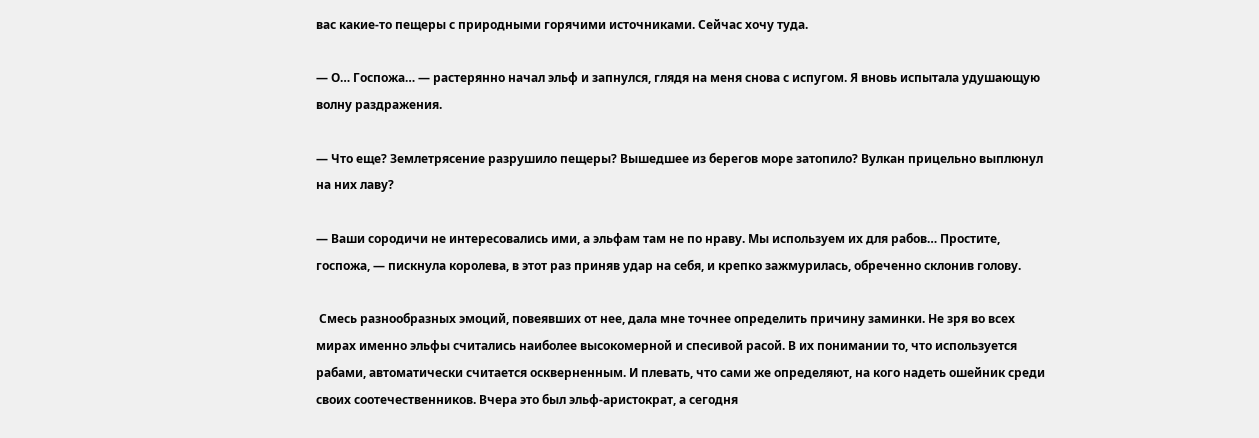вас какие-то пещеры с природными горячими источниками. Сейчас хочу туда.

— О… Госпожа… — растерянно начал эльф и запнулся, глядя на меня снова с испугом. Я вновь испытала удушающую волну раздражения.

— Что еще? Землетрясение разрушило пещеры? Вышедшее из берегов море затопило? Вулкан прицельно выплюнул на них лаву?

— Ваши сородичи не интересовались ими, а эльфам там не по нраву. Мы используем их для рабов… Простите, госпожа, — пискнула королева, в этот раз приняв удар на себя, и крепко зажмурилась, обреченно склонив голову.

 Смесь разнообразных эмоций, повеявших от нее, дала мне точнее определить причину заминки. Не зря во всех мирах именно эльфы считались наиболее высокомерной и спесивой расой. В их понимании то, что используется рабами, автоматически считается оскверненным. И плевать, что сами же определяют, на кого надеть ошейник среди своих соотечественников. Вчера это был эльф-аристократ, а сегодня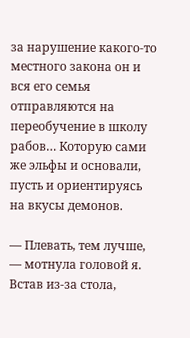за нарушение какого-то местного закона он и вся его семья отправляются на переобучение в школу рабов… Которую сами же эльфы и основали, пусть и ориентируясь на вкусы демонов.

— Плевать, тем лучше, — мотнула головой я. Встав из-за стола,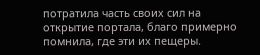потратила часть своих сил на открытие портала, благо примерно помнила, где эти их пещеры.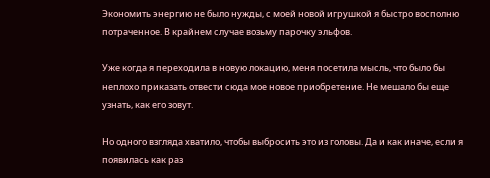Экономить энергию не было нужды, с моей новой игрушкой я быстро восполню потраченное. В крайнем случае возьму парочку эльфов.

Уже когда я переходила в новую локацию, меня посетила мысль, что было бы неплохо приказать отвести сюда мое новое приобретение. Не мешало бы еще узнать, как его зовут.

Но одного взгляда хватило, чтобы выбросить это из головы. Да и как иначе, если я появилась как раз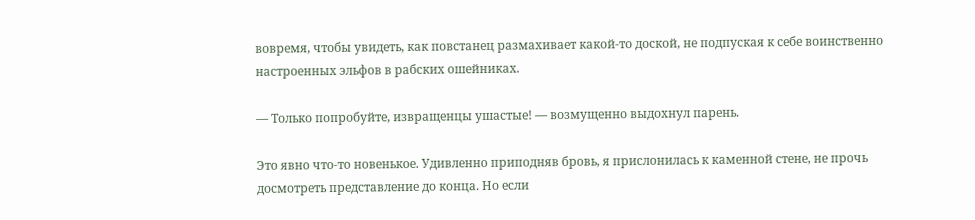вовремя, чтобы увидеть, как повстанец размахивает какой-то доской, не подпуская к себе воинственно настроенных эльфов в рабских ошейниках.

— Только попробуйте, извращенцы ушастые! — возмущенно выдохнул парень.

Это явно что-то новенькое. Удивленно приподняв бровь, я прислонилась к каменной стене, не прочь досмотреть представление до конца. Но если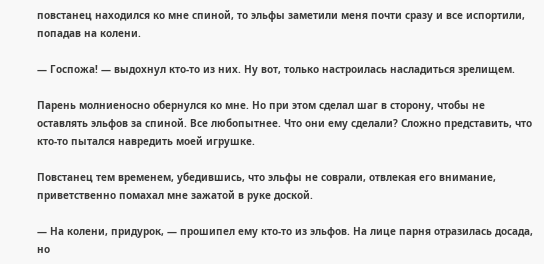повстанец находился ко мне спиной, то эльфы заметили меня почти сразу и все испортили, попадав на колени.

— Госпожа! — выдохнул кто-то из них. Ну вот, только настроилась насладиться зрелищем.

Парень молниеносно обернулся ко мне. Но при этом сделал шаг в сторону, чтобы не оставлять эльфов за спиной. Все любопытнее. Что они ему сделали? Сложно представить, что кто-то пытался навредить моей игрушке.

Повстанец тем временем, убедившись, что эльфы не соврали, отвлекая его внимание, приветственно помахал мне зажатой в руке доской.

— На колени, придурок, — прошипел ему кто-то из эльфов. На лице парня отразилась досада, но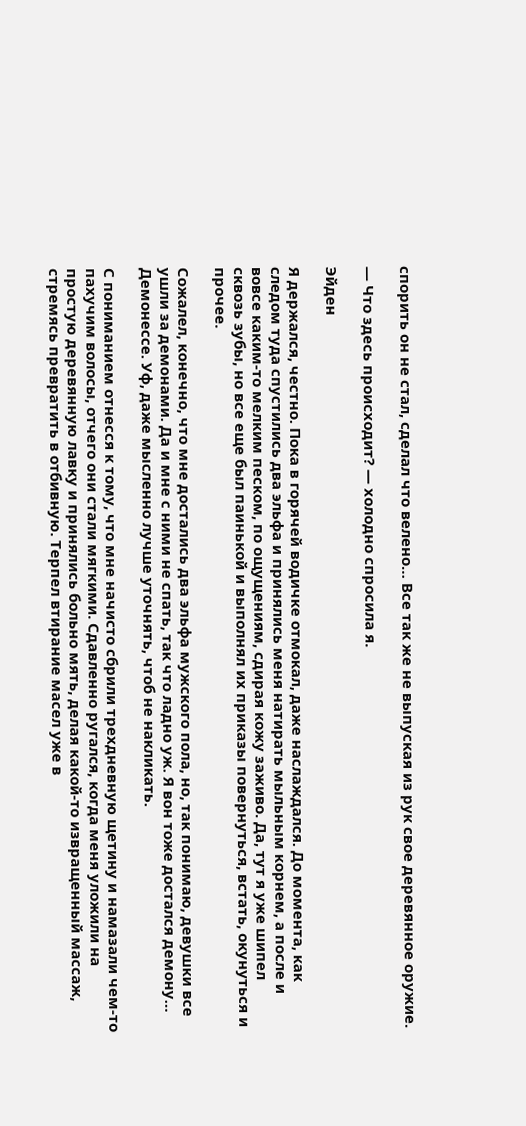спорить он не стал, сделал что велено… Все так же не выпуская из рук свое деревянное оружие.

— Что здесь происходит? — холодно спросила я.

Эйден

Я держался, честно. Пока в горячей водичке отмокал, даже наслаждался. До момента, как следом туда спустились два эльфа и принялись меня натирать мыльным корнем, а после и вовсе каким-то мелким песком, по ощущениям, сдирая кожу заживо. Да, тут я уже шипел сквозь зубы, но все еще был паинькой и выполнял их приказы повернуться, встать, окунуться и прочее.

Сожалел, конечно, что мне достались два эльфа мужского пола, но, так понимаю, девушки все ушли за демонами. Да и мне с ними не спать, так что ладно уж. Я вон тоже достался демону… Демонессе. Уф, даже мысленно лучше уточнять, чтоб не накликать.

С пониманием отнесся к тому, что мне начисто сбрили трехдневную щетину и намазали чем-то пахучим волосы, отчего они стали мягкими. Сдавленно ругался, когда меня уложили на простую деревянную лавку и принялись больно мять, делая какой-то извращенный массаж, стремясь превратить в отбивную. Терпел втирание масел уже в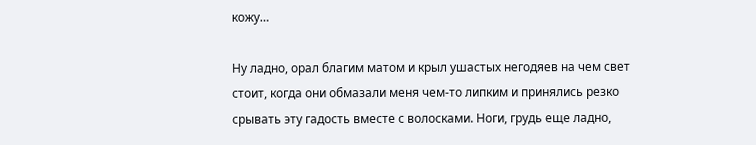кожу…

Ну ладно, орал благим матом и крыл ушастых негодяев на чем свет стоит, когда они обмазали меня чем-то липким и принялись резко срывать эту гадость вместе с волосками. Ноги, грудь еще ладно,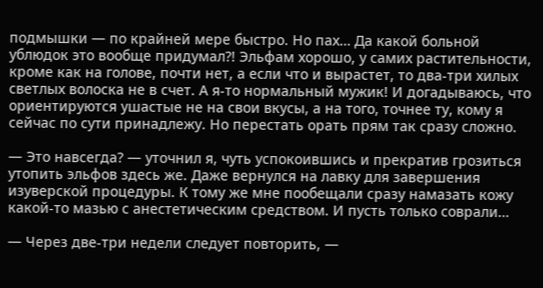подмышки — по крайней мере быстро. Но пах… Да какой больной ублюдок это вообще придумал?! Эльфам хорошо, у самих растительности, кроме как на голове, почти нет, а если что и вырастет, то два-три хилых светлых волоска не в счет. А я-то нормальный мужик! И догадываюсь, что ориентируются ушастые не на свои вкусы, а на того, точнее ту, кому я сейчас по сути принадлежу. Но перестать орать прям так сразу сложно.

— Это навсегда? — уточнил я, чуть успокоившись и прекратив грозиться утопить эльфов здесь же. Даже вернулся на лавку для завершения изуверской процедуры. К тому же мне пообещали сразу намазать кожу какой-то мазью с анестетическим средством. И пусть только соврали…

— Через две-три недели следует повторить, —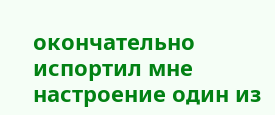окончательно испортил мне настроение один из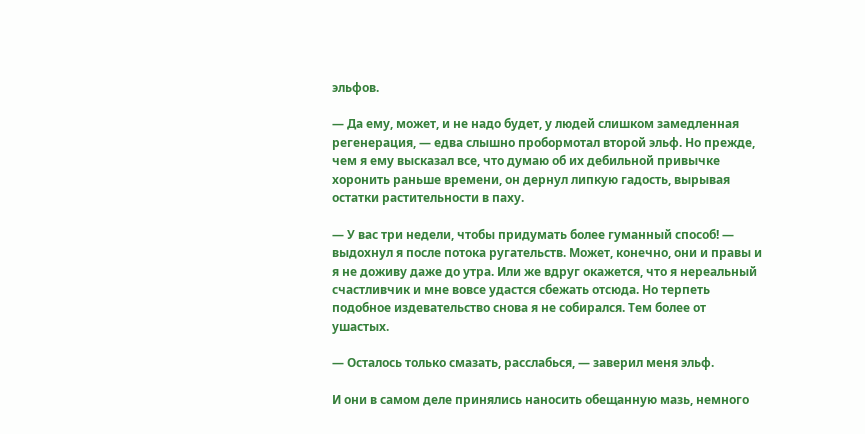эльфов.

— Да ему, может, и не надо будет, у людей слишком замедленная регенерация, — едва слышно пробормотал второй эльф. Но прежде, чем я ему высказал все, что думаю об их дебильной привычке хоронить раньше времени, он дернул липкую гадость, вырывая остатки растительности в паху.

— У вас три недели, чтобы придумать более гуманный способ! — выдохнул я после потока ругательств. Может, конечно, они и правы и я не доживу даже до утра. Или же вдруг окажется, что я нереальный счастливчик и мне вовсе удастся сбежать отсюда. Но терпеть подобное издевательство снова я не собирался. Тем более от ушастых.

— Осталось только смазать, расслабься, — заверил меня эльф.

И они в самом деле принялись наносить обещанную мазь, немного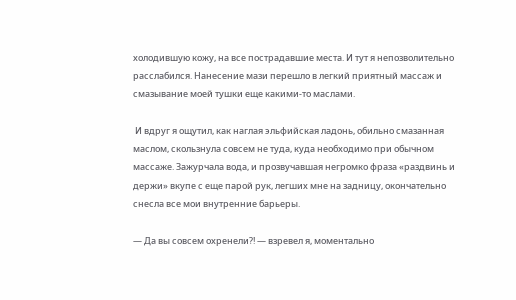холодившую кожу, на все пострадавшие места. И тут я непозволительно расслабился. Нанесение мази перешло в легкий приятный массаж и смазывание моей тушки еще какими-то маслами.

 И вдруг я ощутил, как наглая эльфийская ладонь, обильно смазанная маслом, скользнула совсем не туда, куда необходимо при обычном массаже. Зажурчала вода, и прозвучавшая негромко фраза «раздвинь и держи» вкупе с еще парой рук, легших мне на задницу, окончательно снесла все мои внутренние барьеры.

— Да вы совсем охренели?! — взревел я, моментально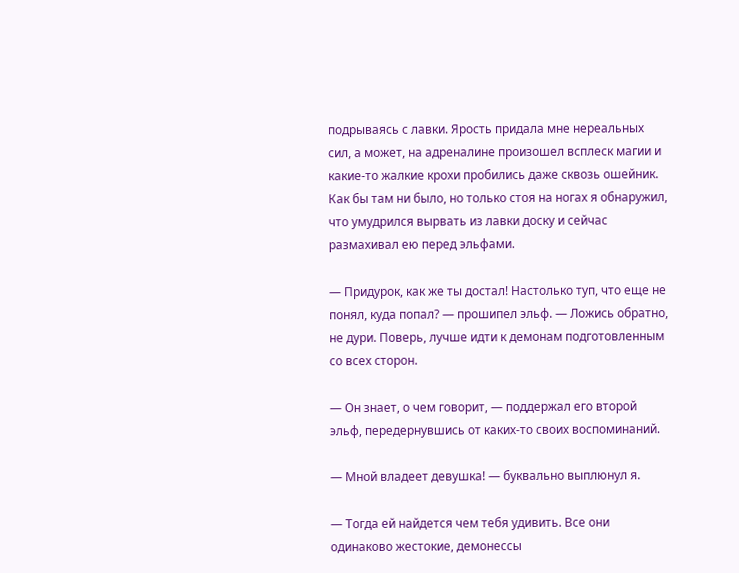подрываясь с лавки. Ярость придала мне нереальных сил, а может, на адреналине произошел всплеск магии и какие-то жалкие крохи пробились даже сквозь ошейник. Как бы там ни было, но только стоя на ногах я обнаружил, что умудрился вырвать из лавки доску и сейчас размахивал ею перед эльфами.

— Придурок, как же ты достал! Настолько туп, что еще не понял, куда попал? — прошипел эльф. — Ложись обратно, не дури. Поверь, лучше идти к демонам подготовленным со всех сторон.

— Он знает, о чем говорит, — поддержал его второй эльф, передернувшись от каких-то своих воспоминаний.

— Мной владеет девушка! — буквально выплюнул я.

— Тогда ей найдется чем тебя удивить. Все они одинаково жестокие, демонессы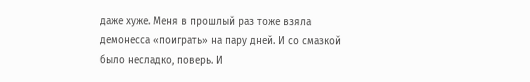даже хуже. Меня в прошлый раз тоже взяла демонесса «поиграть» на пару дней. И со смазкой было несладко, поверь. И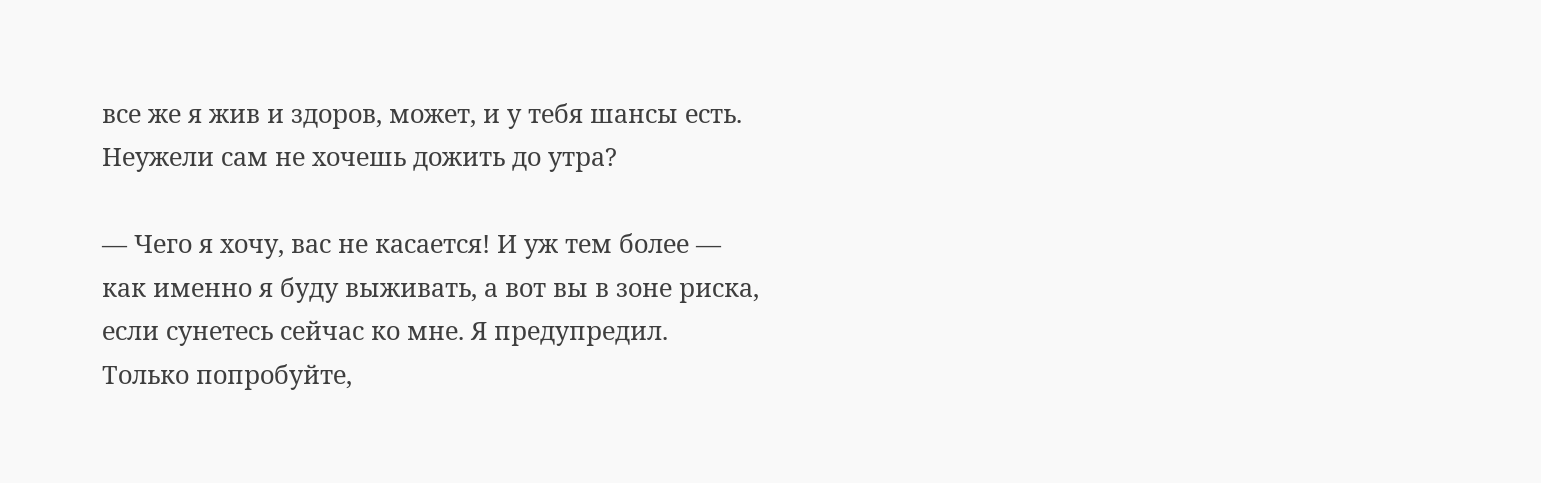все же я жив и здоров, может, и у тебя шансы есть. Неужели сам не хочешь дожить до утра?

— Чего я хочу, вас не касается! И уж тем более — как именно я буду выживать, а вот вы в зоне риска, если сунетесь сейчас ко мне. Я предупредил. Только попробуйте,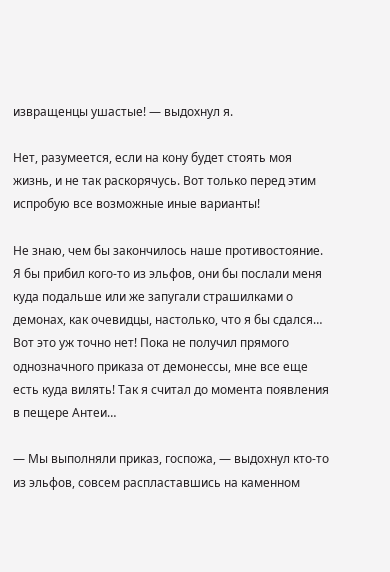извращенцы ушастые! — выдохнул я.

Нет, разумеется, если на кону будет стоять моя жизнь, и не так раскорячусь. Вот только перед этим испробую все возможные иные варианты!

Не знаю, чем бы закончилось наше противостояние. Я бы прибил кого-то из эльфов, они бы послали меня куда подальше или же запугали страшилками о демонах, как очевидцы, настолько, что я бы сдался… Вот это уж точно нет! Пока не получил прямого однозначного приказа от демонессы, мне все еще есть куда вилять! Так я считал до момента появления в пещере Антеи…

— Мы выполняли приказ, госпожа, — выдохнул кто-то из эльфов, совсем распластавшись на каменном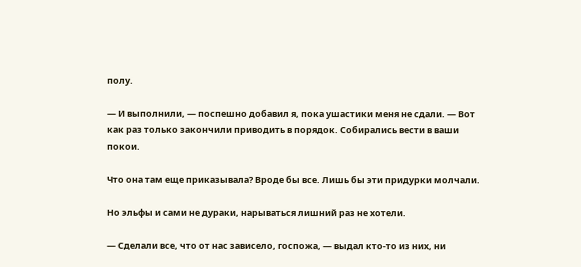полу.

— И выполнили, — поспешно добавил я, пока ушастики меня не сдали. — Вот как раз только закончили приводить в порядок. Собирались вести в ваши покои.

Что она там еще приказывала? Вроде бы все. Лишь бы эти придурки молчали.

Но эльфы и сами не дураки, нарываться лишний раз не хотели.

— Сделали все, что от нас зависело, госпожа, — выдал кто-то из них, ни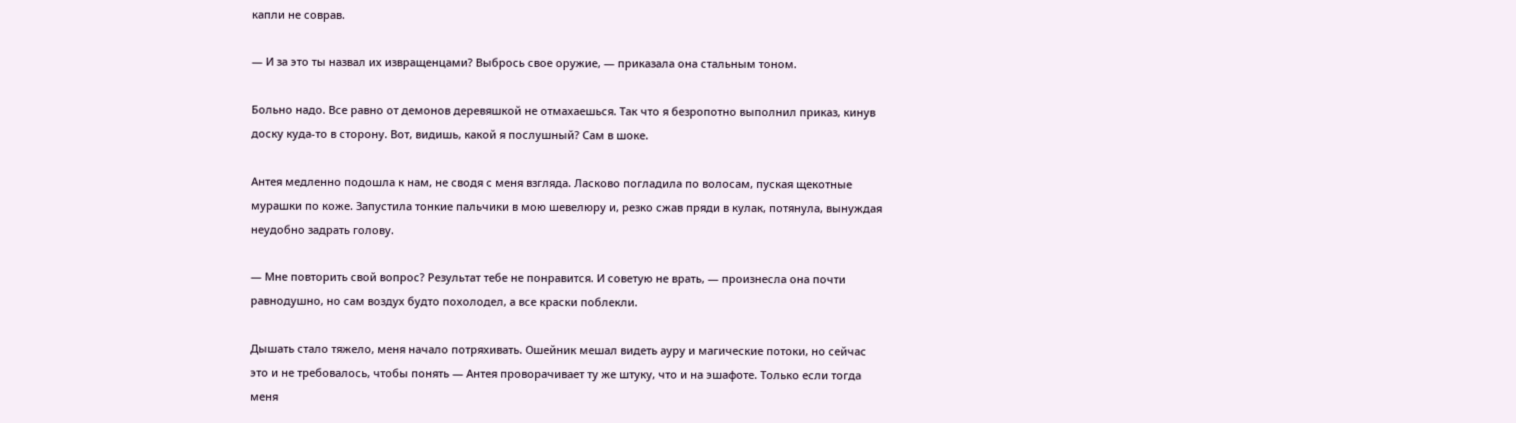капли не соврав.

— И за это ты назвал их извращенцами? Выбрось свое оружие, — приказала она стальным тоном.

Больно надо. Все равно от демонов деревяшкой не отмахаешься. Так что я безропотно выполнил приказ, кинув доску куда-то в сторону. Вот, видишь, какой я послушный? Сам в шоке.

Антея медленно подошла к нам, не сводя с меня взгляда. Ласково погладила по волосам, пуская щекотные мурашки по коже. Запустила тонкие пальчики в мою шевелюру и, резко сжав пряди в кулак, потянула, вынуждая неудобно задрать голову.

— Мне повторить свой вопрос? Результат тебе не понравится. И советую не врать, — произнесла она почти равнодушно, но сам воздух будто похолодел, а все краски поблекли.

Дышать стало тяжело, меня начало потряхивать. Ошейник мешал видеть ауру и магические потоки, но сейчас это и не требовалось, чтобы понять — Антея проворачивает ту же штуку, что и на эшафоте. Только если тогда меня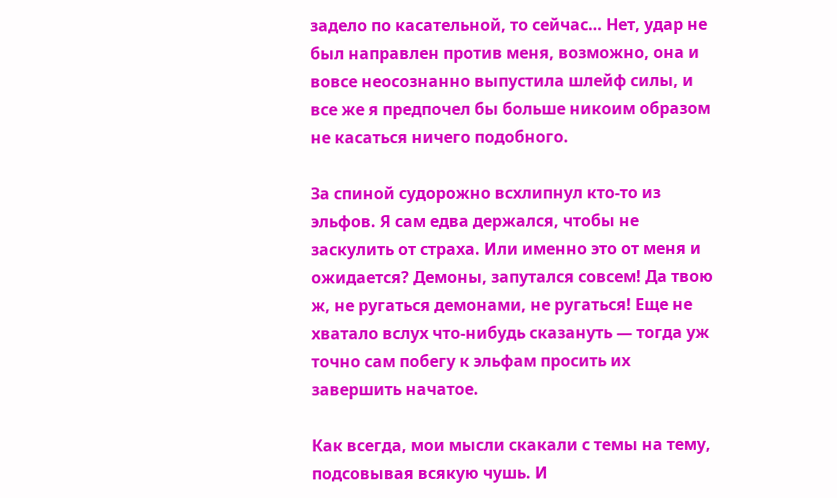задело по касательной, то сейчас… Нет, удар не был направлен против меня, возможно, она и вовсе неосознанно выпустила шлейф силы, и все же я предпочел бы больше никоим образом не касаться ничего подобного.

За спиной судорожно всхлипнул кто-то из эльфов. Я сам едва держался, чтобы не заскулить от страха. Или именно это от меня и ожидается? Демоны, запутался совсем! Да твою ж, не ругаться демонами, не ругаться! Еще не хватало вслух что-нибудь сказануть — тогда уж точно сам побегу к эльфам просить их завершить начатое.

Как всегда, мои мысли скакали с темы на тему, подсовывая всякую чушь. И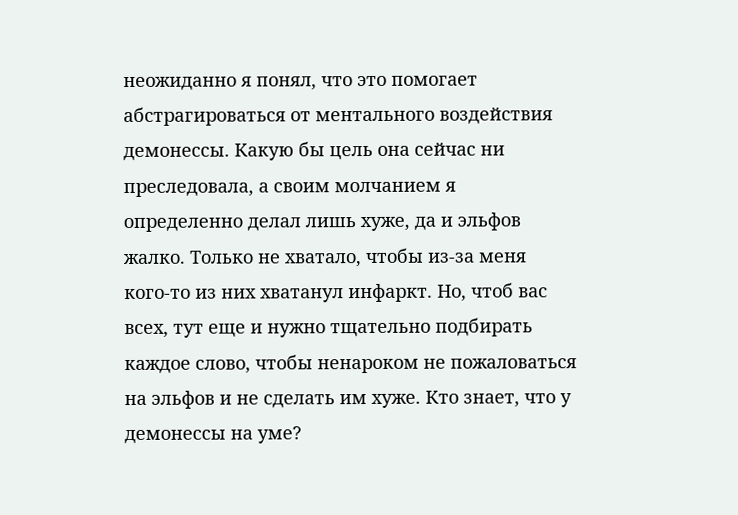неожиданно я понял, что это помогает абстрагироваться от ментального воздействия демонессы. Какую бы цель она сейчас ни преследовала, а своим молчанием я определенно делал лишь хуже, да и эльфов жалко. Только не хватало, чтобы из-за меня кого-то из них хватанул инфаркт. Но, чтоб вас всех, тут еще и нужно тщательно подбирать каждое слово, чтобы ненароком не пожаловаться на эльфов и не сделать им хуже. Кто знает, что у демонессы на уме?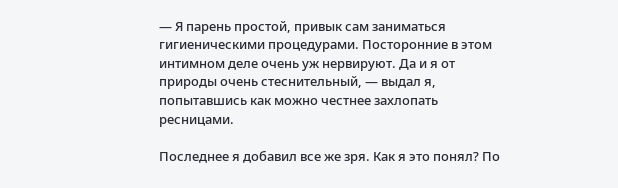— Я парень простой, привык сам заниматься гигиеническими процедурами. Посторонние в этом интимном деле очень уж нервируют. Да и я от природы очень стеснительный, — выдал я, попытавшись как можно честнее захлопать ресницами.

Последнее я добавил все же зря. Как я это понял? По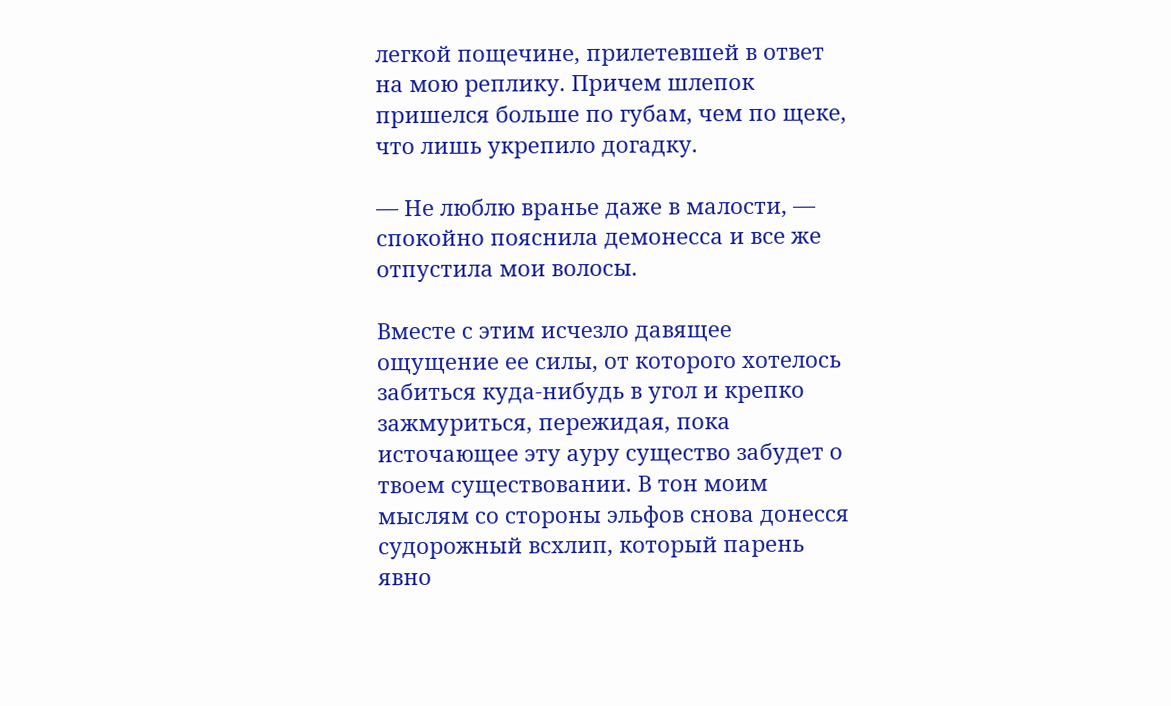легкой пощечине, прилетевшей в ответ на мою реплику. Причем шлепок пришелся больше по губам, чем по щеке, что лишь укрепило догадку.

— Не люблю вранье даже в малости, — спокойно пояснила демонесса и все же отпустила мои волосы.

Вместе с этим исчезло давящее ощущение ее силы, от которого хотелось забиться куда-нибудь в угол и крепко зажмуриться, пережидая, пока источающее эту ауру существо забудет о твоем существовании. В тон моим мыслям со стороны эльфов снова донесся судорожный всхлип, который парень явно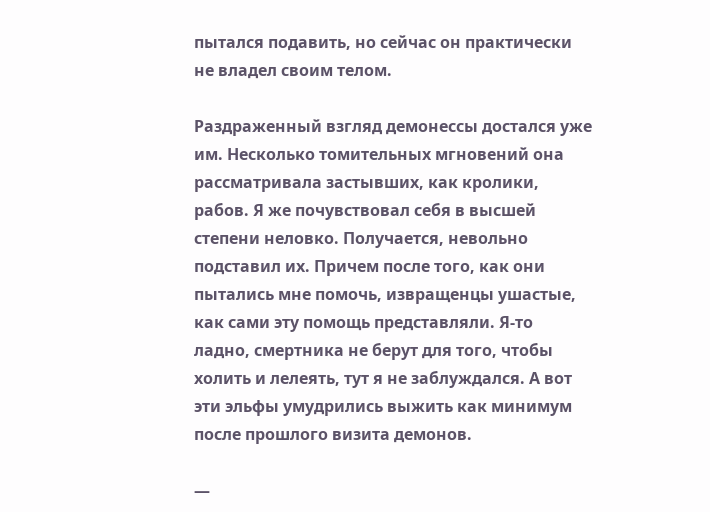пытался подавить, но сейчас он практически не владел своим телом.

Раздраженный взгляд демонессы достался уже им. Несколько томительных мгновений она рассматривала застывших, как кролики, рабов. Я же почувствовал себя в высшей степени неловко. Получается, невольно подставил их. Причем после того, как они пытались мне помочь, извращенцы ушастые, как сами эту помощь представляли. Я-то ладно, смертника не берут для того, чтобы холить и лелеять, тут я не заблуждался. А вот эти эльфы умудрились выжить как минимум после прошлого визита демонов.

—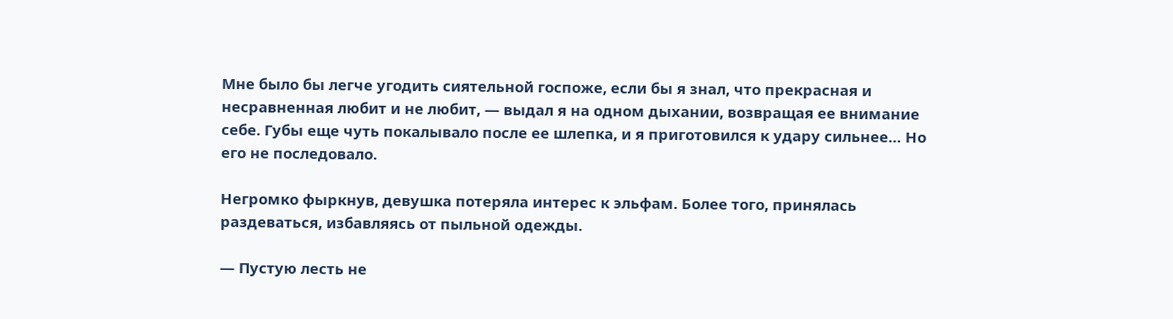Мне было бы легче угодить сиятельной госпоже, если бы я знал, что прекрасная и несравненная любит и не любит, — выдал я на одном дыхании, возвращая ее внимание себе. Губы еще чуть покалывало после ее шлепка, и я приготовился к удару сильнее… Но его не последовало.

Негромко фыркнув, девушка потеряла интерес к эльфам. Более того, принялась раздеваться, избавляясь от пыльной одежды.

— Пустую лесть не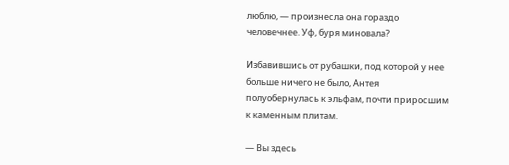люблю, — произнесла она гораздо человечнее. Уф, буря миновала?

Избавившись от рубашки, под которой у нее больше ничего не было, Антея полуобернулась к эльфам, почти приросшим к каменным плитам.

— Вы здесь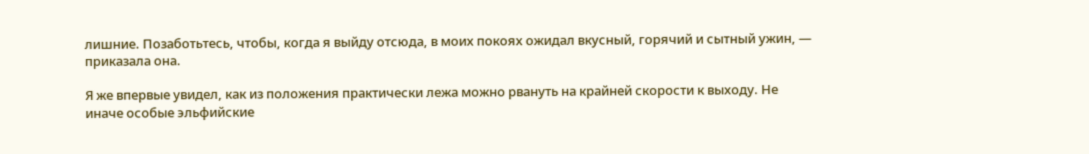лишние. Позаботьтесь, чтобы, когда я выйду отсюда, в моих покоях ожидал вкусный, горячий и сытный ужин, — приказала она.

Я же впервые увидел, как из положения практически лежа можно рвануть на крайней скорости к выходу. Не иначе особые эльфийские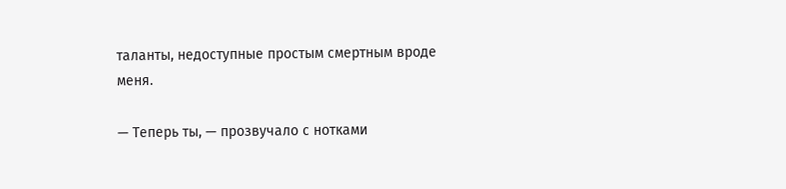таланты, недоступные простым смертным вроде меня.

— Теперь ты, — прозвучало с нотками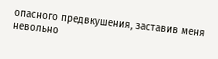опасного предвкушения, заставив меня невольно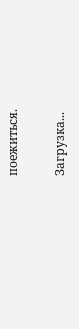поежиться.

Загрузка...